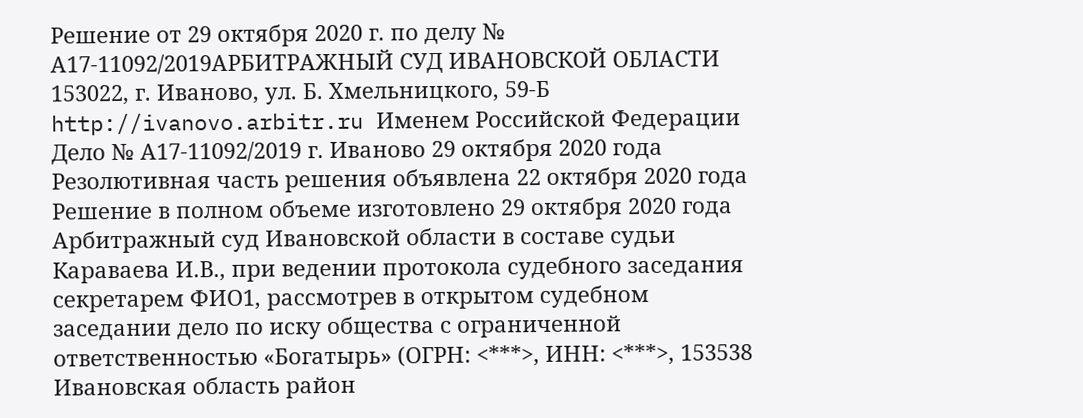Решение от 29 октября 2020 г. по делу № А17-11092/2019АРБИТРАЖНЫЙ СУД ИВАНОВСКОЙ ОБЛАСТИ 153022, г. Иваново, ул. Б. Хмельницкого, 59-Б http://ivanovo.arbitr.ru Именем Российской Федерации Дело № А17-11092/2019 г. Иваново 29 октября 2020 года Резолютивная часть решения объявлена 22 октября 2020 года Решение в полном объеме изготовлено 29 октября 2020 года Арбитражный суд Ивановской области в составе судьи Караваева И.В., при ведении протокола судебного заседания секретарем ФИО1, рассмотрев в открытом судебном заседании дело по иску общества с ограниченной ответственностью «Богатырь» (ОГРН: <***>, ИНН: <***>, 153538 Ивановская область район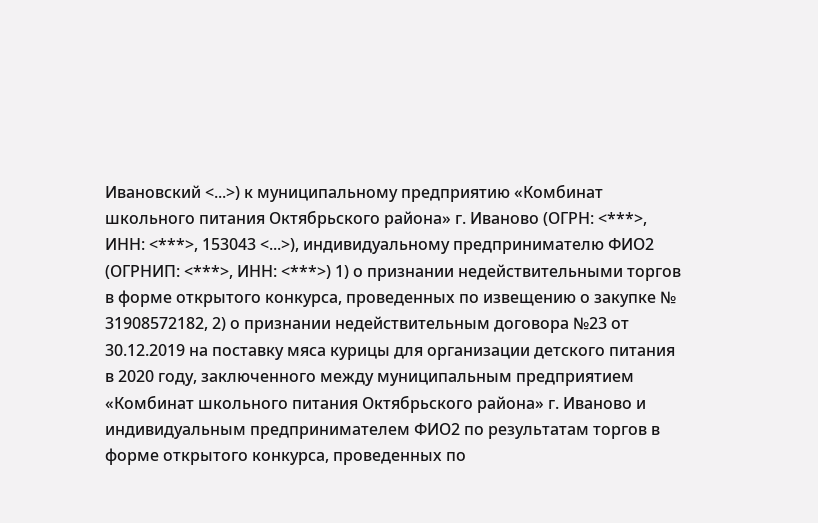Ивановский <...>) к муниципальному предприятию «Комбинат школьного питания Октябрьского района» г. Иваново (ОГРН: <***>, ИНН: <***>, 153043 <...>), индивидуальному предпринимателю ФИО2 (ОГРНИП: <***>, ИНН: <***>) 1) о признании недействительными торгов в форме открытого конкурса, проведенных по извещению о закупке № 31908572182, 2) о признании недействительным договора №23 от 30.12.2019 на поставку мяса курицы для организации детского питания в 2020 году, заключенного между муниципальным предприятием «Комбинат школьного питания Октябрьского района» г. Иваново и индивидуальным предпринимателем ФИО2 по результатам торгов в форме открытого конкурса, проведенных по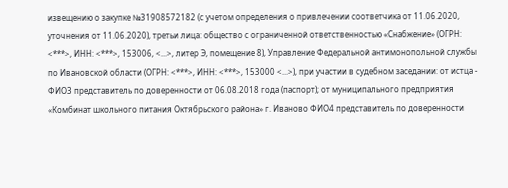извещению о закупке №31908572182 (с учетом определения о привлечении соответчика от 11.06.2020, уточнения от 11.06.2020), третьи лица: общество с ограниченной ответственностью «Снабжение» (ОГРН: <***>, ИНН: <***>, 153006, <...>, литер Э, помещение 8), Управление Федеральной антимонопольной службы по Ивановской области (ОГРН: <***>, ИНН: <***>, 153000 <...>), при участии в судебном заседании: от истца - ФИО3 представитель по доверенности от 06.08.2018 года (паспорт); от муниципального предприятия «Комбинат школьного питания Октябрьского района» г. Иваново ФИО4 представитель по доверенности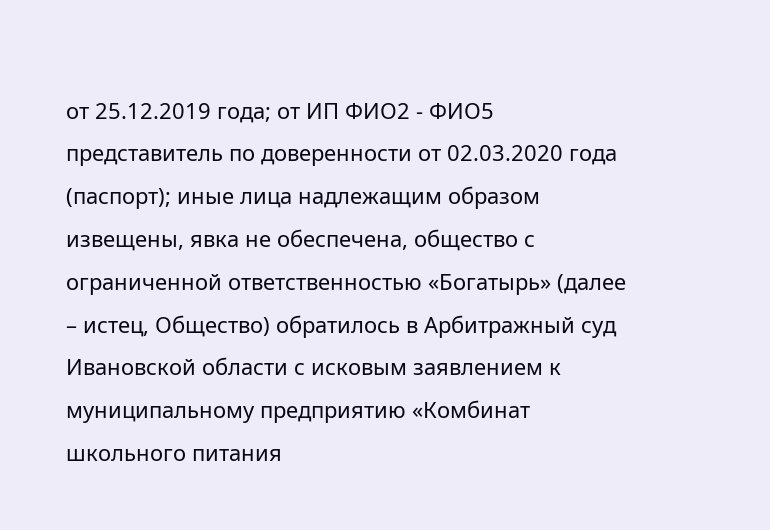от 25.12.2019 года; от ИП ФИО2 - ФИО5 представитель по доверенности от 02.03.2020 года (паспорт); иные лица надлежащим образом извещены, явка не обеспечена, общество с ограниченной ответственностью «Богатырь» (далее – истец, Общество) обратилось в Арбитражный суд Ивановской области с исковым заявлением к муниципальному предприятию «Комбинат школьного питания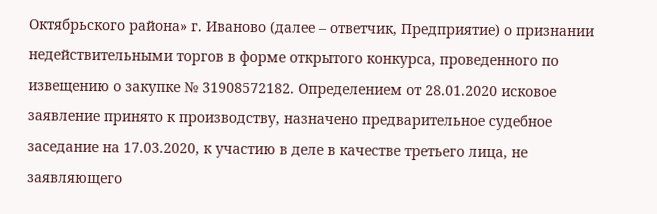Октябрьского района» г. Иваново (далее – ответчик, Предприятие) о признании недействительными торгов в форме открытого конкурса, проведенного по извещению о закупке № 31908572182. Определением от 28.01.2020 исковое заявление принято к производству, назначено предварительное судебное заседание на 17.03.2020, к участию в деле в качестве третьего лица, не заявляющего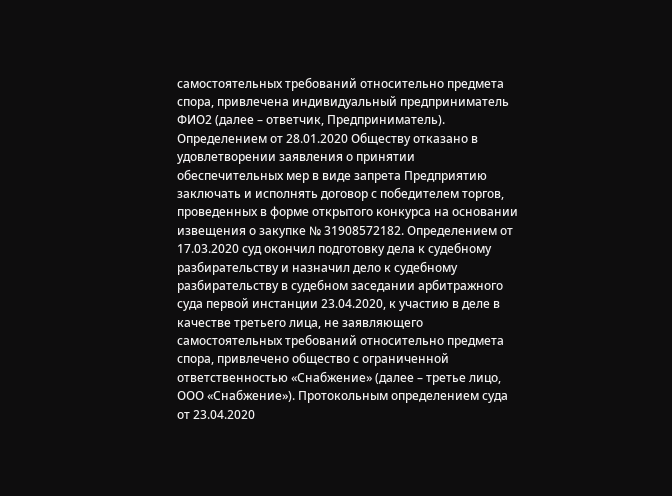самостоятельных требований относительно предмета спора, привлечена индивидуальный предприниматель ФИО2 (далее – ответчик, Предприниматель). Определением от 28.01.2020 Обществу отказано в удовлетворении заявления о принятии обеспечительных мер в виде запрета Предприятию заключать и исполнять договор с победителем торгов, проведенных в форме открытого конкурса на основании извещения о закупке № 31908572182. Определением от 17.03.2020 суд окончил подготовку дела к судебному разбирательству и назначил дело к судебному разбирательству в судебном заседании арбитражного суда первой инстанции 23.04.2020, к участию в деле в качестве третьего лица, не заявляющего самостоятельных требований относительно предмета спора, привлечено общество с ограниченной ответственностью «Снабжение» (далее – третье лицо, ООО «Снабжение»). Протокольным определением суда от 23.04.2020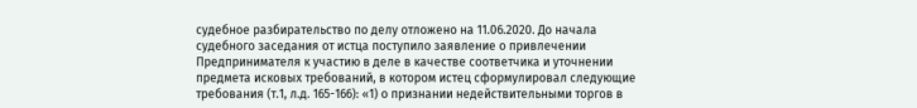судебное разбирательство по делу отложено на 11.06.2020. До начала судебного заседания от истца поступило заявление о привлечении Предпринимателя к участию в деле в качестве соответчика и уточнении предмета исковых требований, в котором истец сформулировал следующие требования (т.1, л.д. 165-166): «1) о признании недействительными торгов в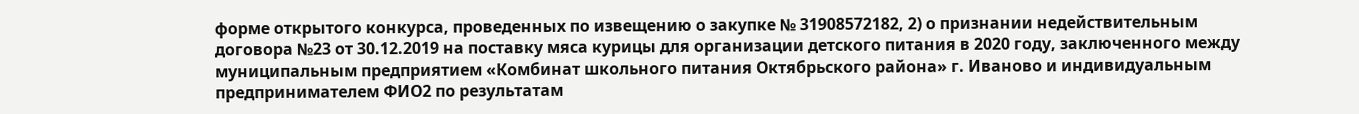форме открытого конкурса, проведенных по извещению о закупке № 31908572182, 2) о признании недействительным договора №23 от 30.12.2019 на поставку мяса курицы для организации детского питания в 2020 году, заключенного между муниципальным предприятием «Комбинат школьного питания Октябрьского района» г. Иваново и индивидуальным предпринимателем ФИО2 по результатам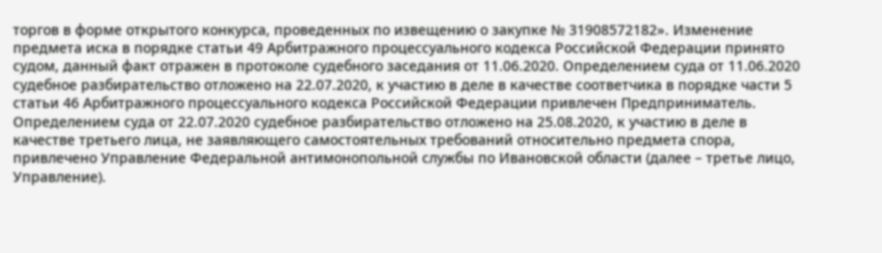торгов в форме открытого конкурса, проведенных по извещению о закупке № 31908572182». Изменение предмета иска в порядке статьи 49 Арбитражного процессуального кодекса Российской Федерации принято судом, данный факт отражен в протоколе судебного заседания от 11.06.2020. Определением суда от 11.06.2020 судебное разбирательство отложено на 22.07.2020, к участию в деле в качестве соответчика в порядке части 5 статьи 46 Арбитражного процессуального кодекса Российской Федерации привлечен Предприниматель. Определением суда от 22.07.2020 судебное разбирательство отложено на 25.08.2020, к участию в деле в качестве третьего лица, не заявляющего самостоятельных требований относительно предмета спора, привлечено Управление Федеральной антимонопольной службы по Ивановской области (далее – третье лицо, Управление).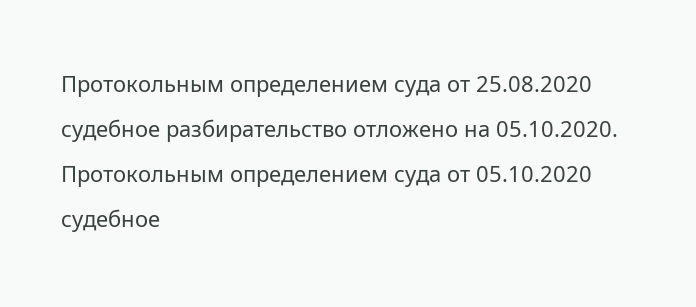Протокольным определением суда от 25.08.2020 судебное разбирательство отложено на 05.10.2020. Протокольным определением суда от 05.10.2020 судебное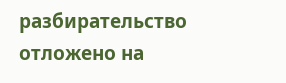разбирательство отложено на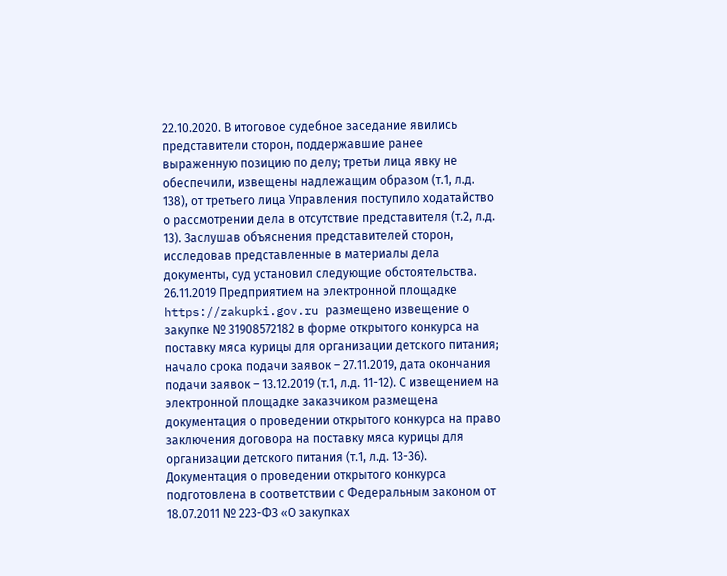22.10.2020. В итоговое судебное заседание явились представители сторон, поддержавшие ранее выраженную позицию по делу; третьи лица явку не обеспечили, извещены надлежащим образом (т.1, л.д. 138), от третьего лица Управления поступило ходатайство о рассмотрении дела в отсутствие представителя (т.2, л.д. 13). Заслушав объяснения представителей сторон, исследовав представленные в материалы дела документы, суд установил следующие обстоятельства. 26.11.2019 Предприятием на электронной площадке https://zakupki.gov.ru размещено извещение о закупке № 31908572182 в форме открытого конкурса на поставку мяса курицы для организации детского питания; начало срока подачи заявок – 27.11.2019, дата окончания подачи заявок – 13.12.2019 (т.1, л.д. 11-12). С извещением на электронной площадке заказчиком размещена документация о проведении открытого конкурса на право заключения договора на поставку мяса курицы для организации детского питания (т.1, л.д. 13-36). Документация о проведении открытого конкурса подготовлена в соответствии с Федеральным законом от 18.07.2011 № 223-ФЗ «О закупках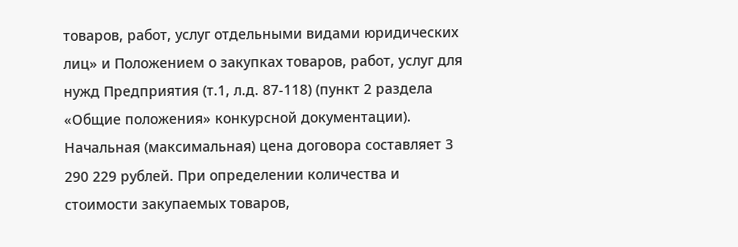товаров, работ, услуг отдельными видами юридических лиц» и Положением о закупках товаров, работ, услуг для нужд Предприятия (т.1, л.д. 87-118) (пункт 2 раздела «Общие положения» конкурсной документации). Начальная (максимальная) цена договора составляет 3 290 229 рублей. При определении количества и стоимости закупаемых товаров,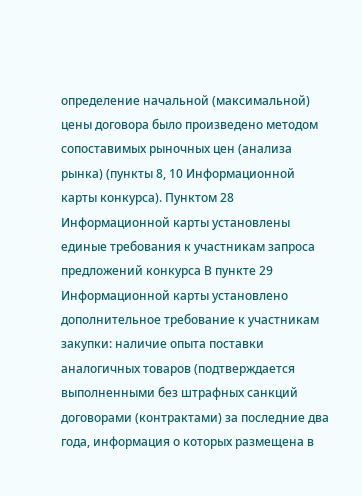определение начальной (максимальной) цены договора было произведено методом сопоставимых рыночных цен (анализа рынка) (пункты 8, 10 Информационной карты конкурса). Пунктом 28 Информационной карты установлены единые требования к участникам запроса предложений конкурса В пункте 29 Информационной карты установлено дополнительное требование к участникам закупки: наличие опыта поставки аналогичных товаров (подтверждается выполненными без штрафных санкций договорами (контрактами) за последние два года, информация о которых размещена в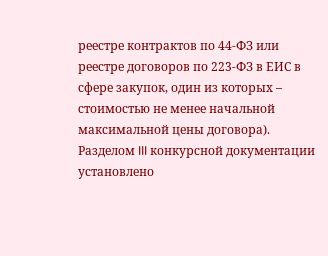реестре контрактов по 44-ФЗ или реестре договоров по 223-ФЗ в ЕИС в сфере закупок, один из которых – стоимостью не менее начальной максимальной цены договора). Разделом III конкурсной документации установлено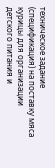техническое задание (спецификация) на поставку мяса курицы для организации детского питания и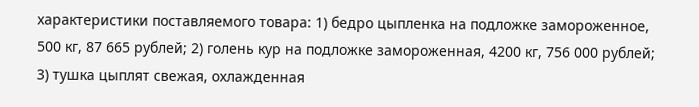характеристики поставляемого товара: 1) бедро цыпленка на подложке замороженное, 500 кг, 87 665 рублей; 2) голень кур на подложке замороженная, 4200 кг, 756 000 рублей; 3) тушка цыплят свежая, охлажденная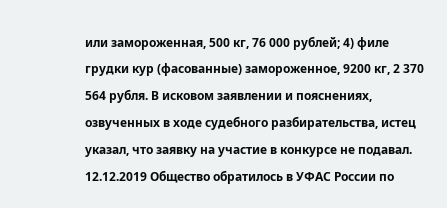или замороженная, 500 кг, 76 000 рублей; 4) филе грудки кур (фасованные) замороженное, 9200 кг, 2 370 564 рубля. В исковом заявлении и пояснениях, озвученных в ходе судебного разбирательства, истец указал, что заявку на участие в конкурсе не подавал. 12.12.2019 Общество обратилось в УФАС России по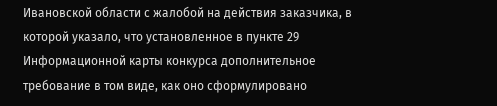Ивановской области с жалобой на действия заказчика, в которой указало, что установленное в пункте 29 Информационной карты конкурса дополнительное требование в том виде, как оно сформулировано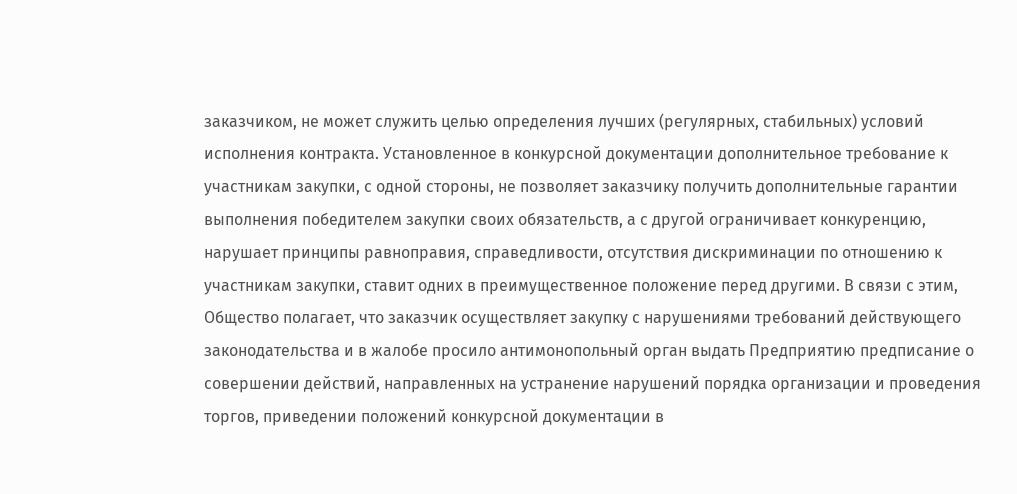заказчиком, не может служить целью определения лучших (регулярных, стабильных) условий исполнения контракта. Установленное в конкурсной документации дополнительное требование к участникам закупки, с одной стороны, не позволяет заказчику получить дополнительные гарантии выполнения победителем закупки своих обязательств, а с другой ограничивает конкуренцию, нарушает принципы равноправия, справедливости, отсутствия дискриминации по отношению к участникам закупки, ставит одних в преимущественное положение перед другими. В связи с этим, Общество полагает, что заказчик осуществляет закупку с нарушениями требований действующего законодательства и в жалобе просило антимонопольный орган выдать Предприятию предписание о совершении действий, направленных на устранение нарушений порядка организации и проведения торгов, приведении положений конкурсной документации в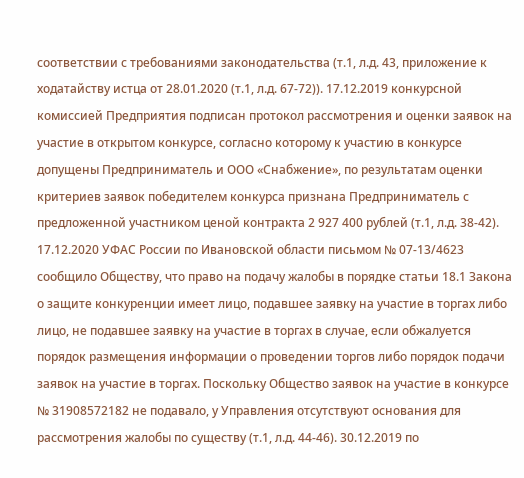соответствии с требованиями законодательства (т.1, л.д. 43, приложение к ходатайству истца от 28.01.2020 (т.1, л.д. 67-72)). 17.12.2019 конкурсной комиссией Предприятия подписан протокол рассмотрения и оценки заявок на участие в открытом конкурсе, согласно которому к участию в конкурсе допущены Предприниматель и ООО «Снабжение», по результатам оценки критериев заявок победителем конкурса признана Предприниматель с предложенной участником ценой контракта 2 927 400 рублей (т.1, л.д. 38-42). 17.12.2020 УФАС России по Ивановской области письмом № 07-13/4623 сообщило Обществу, что право на подачу жалобы в порядке статьи 18.1 Закона о защите конкуренции имеет лицо, подавшее заявку на участие в торгах либо лицо, не подавшее заявку на участие в торгах в случае, если обжалуется порядок размещения информации о проведении торгов либо порядок подачи заявок на участие в торгах. Поскольку Общество заявок на участие в конкурсе № 31908572182 не подавало, у Управления отсутствуют основания для рассмотрения жалобы по существу (т.1, л.д. 44-46). 30.12.2019 по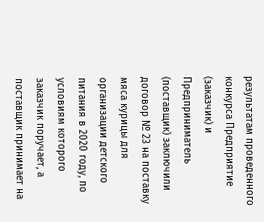результатам проведенного конкурса Предприятие (заказчик) и Предприниматель (поставщик) заключили договор № 23 на поставку мяса курицы для организации детского питания в 2020 году, по условиям которого заказчик поручает, а поставщик принимает на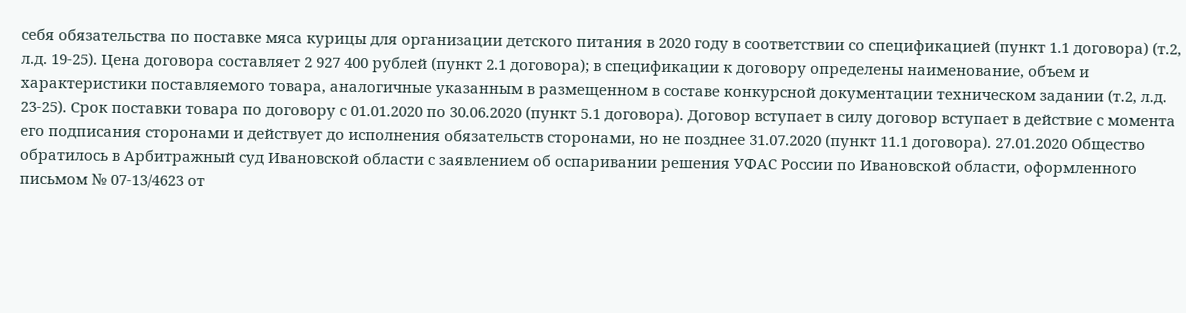себя обязательства по поставке мяса курицы для организации детского питания в 2020 году в соответствии со спецификацией (пункт 1.1 договора) (т.2, л.д. 19-25). Цена договора составляет 2 927 400 рублей (пункт 2.1 договора); в спецификации к договору определены наименование, объем и характеристики поставляемого товара, аналогичные указанным в размещенном в составе конкурсной документации техническом задании (т.2, л.д. 23-25). Срок поставки товара по договору с 01.01.2020 по 30.06.2020 (пункт 5.1 договора). Договор вступает в силу договор вступает в действие с момента его подписания сторонами и действует до исполнения обязательств сторонами, но не позднее 31.07.2020 (пункт 11.1 договора). 27.01.2020 Общество обратилось в Арбитражный суд Ивановской области с заявлением об оспаривании решения УФАС России по Ивановской области, оформленного письмом № 07-13/4623 от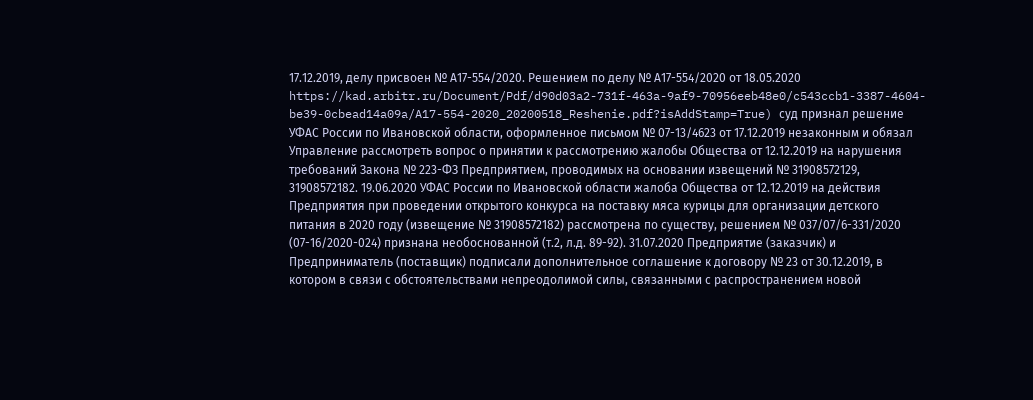17.12.2019, делу присвоен № А17-554/2020. Решением по делу № А17-554/2020 от 18.05.2020 https://kad.arbitr.ru/Document/Pdf/d90d03a2-731f-463a-9af9-70956eeb48e0/c543ccb1-3387-4604-be39-0cbead14a09a/A17-554-2020_20200518_Reshenie.pdf?isAddStamp=True) суд признал решение УФАС России по Ивановской области, оформленное письмом № 07-13/4623 от 17.12.2019 незаконным и обязал Управление рассмотреть вопрос о принятии к рассмотрению жалобы Общества от 12.12.2019 на нарушения требований Закона № 223-ФЗ Предприятием, проводимых на основании извещений № 31908572129, 31908572182. 19.06.2020 УФАС России по Ивановской области жалоба Общества от 12.12.2019 на действия Предприятия при проведении открытого конкурса на поставку мяса курицы для организации детского питания в 2020 году (извещение № 31908572182) рассмотрена по существу, решением № 037/07/6-331/2020 (07-16/2020-024) признана необоснованной (т.2, л.д. 89-92). 31.07.2020 Предприятие (заказчик) и Предприниматель (поставщик) подписали дополнительное соглашение к договору № 23 от 30.12.2019, в котором в связи с обстоятельствами непреодолимой силы, связанными с распространением новой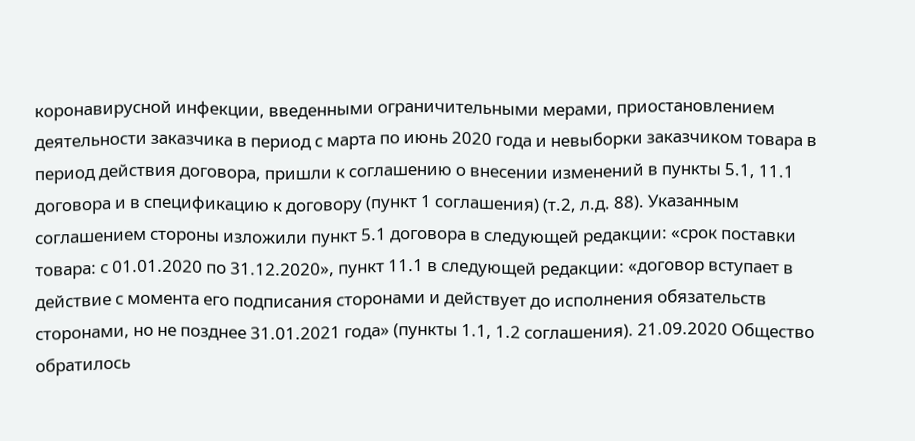коронавирусной инфекции, введенными ограничительными мерами, приостановлением деятельности заказчика в период с марта по июнь 2020 года и невыборки заказчиком товара в период действия договора, пришли к соглашению о внесении изменений в пункты 5.1, 11.1 договора и в спецификацию к договору (пункт 1 соглашения) (т.2, л.д. 88). Указанным соглашением стороны изложили пункт 5.1 договора в следующей редакции: «срок поставки товара: с 01.01.2020 по 31.12.2020», пункт 11.1 в следующей редакции: «договор вступает в действие с момента его подписания сторонами и действует до исполнения обязательств сторонами, но не позднее 31.01.2021 года» (пункты 1.1, 1.2 соглашения). 21.09.2020 Общество обратилось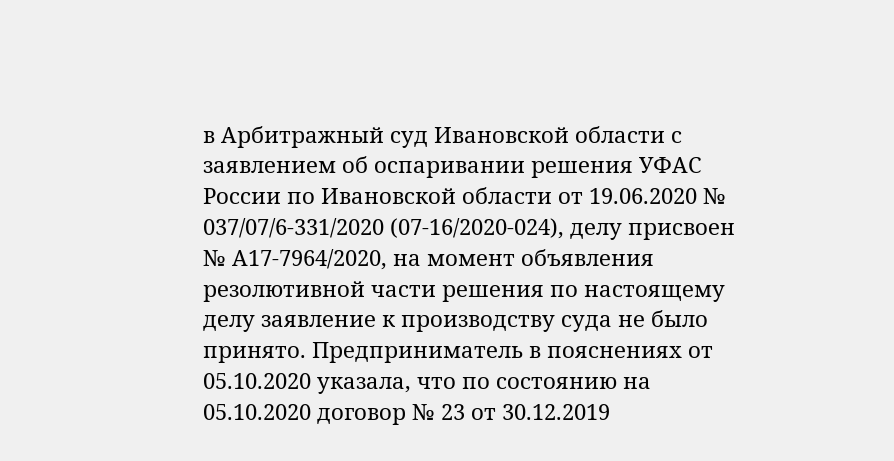в Арбитражный суд Ивановской области с заявлением об оспаривании решения УФАС России по Ивановской области от 19.06.2020 № 037/07/6-331/2020 (07-16/2020-024), делу присвоен № А17-7964/2020, на момент объявления резолютивной части решения по настоящему делу заявление к производству суда не было принято. Предприниматель в пояснениях от 05.10.2020 указала, что по состоянию на 05.10.2020 договор № 23 от 30.12.2019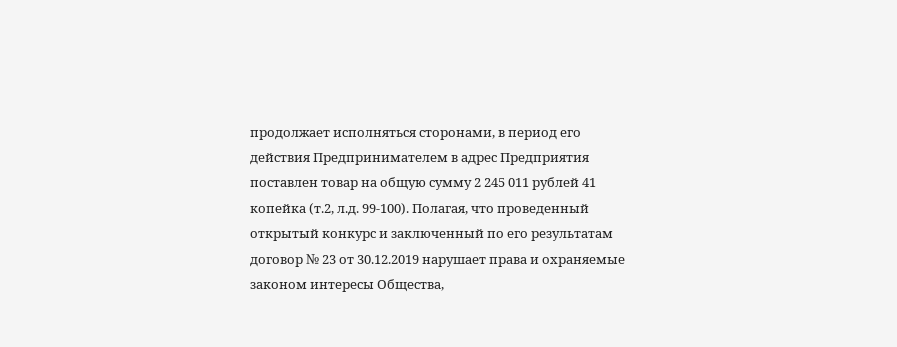продолжает исполняться сторонами, в период его действия Предпринимателем в адрес Предприятия поставлен товар на общую сумму 2 245 011 рублей 41 копейка (т.2, л.д. 99-100). Полагая, что проведенный открытый конкурс и заключенный по его результатам договор № 23 от 30.12.2019 нарушает права и охраняемые законом интересы Общества,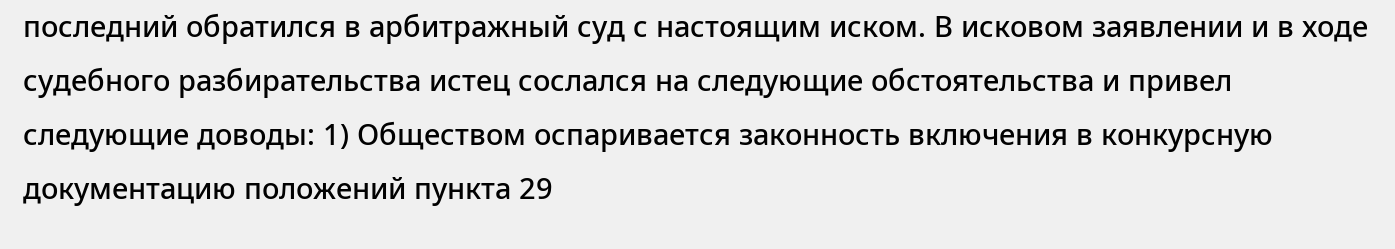последний обратился в арбитражный суд с настоящим иском. В исковом заявлении и в ходе судебного разбирательства истец сослался на следующие обстоятельства и привел следующие доводы: 1) Обществом оспаривается законность включения в конкурсную документацию положений пункта 29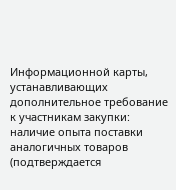Информационной карты, устанавливающих дополнительное требование к участникам закупки: наличие опыта поставки аналогичных товаров (подтверждается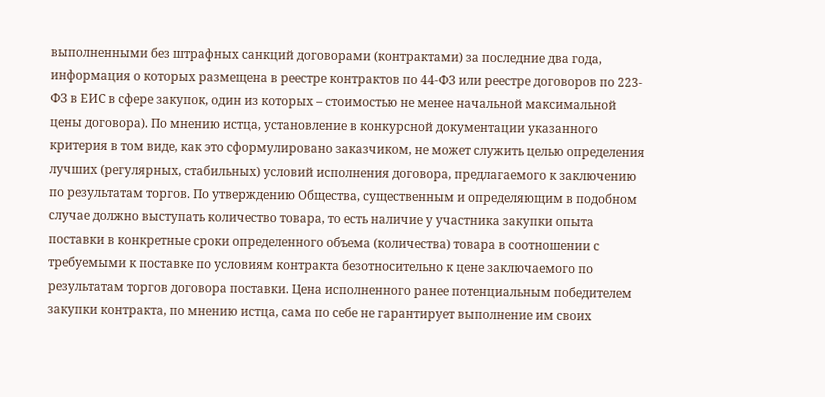выполненными без штрафных санкций договорами (контрактами) за последние два года, информация о которых размещена в реестре контрактов по 44-ФЗ или реестре договоров по 223-ФЗ в ЕИС в сфере закупок, один из которых – стоимостью не менее начальной максимальной цены договора). По мнению истца, установление в конкурсной документации указанного критерия в том виде, как это сформулировано заказчиком, не может служить целью определения лучших (регулярных, стабильных) условий исполнения договора, предлагаемого к заключению по результатам торгов. По утверждению Общества, существенным и определяющим в подобном случае должно выступать количество товара, то есть наличие у участника закупки опыта поставки в конкретные сроки определенного объема (количества) товара в соотношении с требуемыми к поставке по условиям контракта безотносительно к цене заключаемого по результатам торгов договора поставки. Цена исполненного ранее потенциальным победителем закупки контракта, по мнению истца, сама по себе не гарантирует выполнение им своих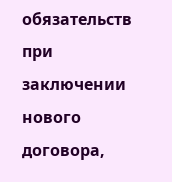обязательств при заключении нового договора,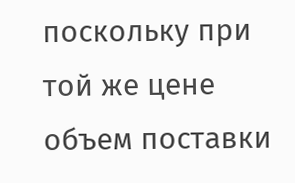поскольку при той же цене объем поставки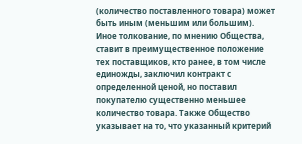(количество поставленного товара) может быть иным (меньшим или большим). Иное толкование, по мнению Общества, ставит в преимущественное положение тех поставщиков, кто ранее, в том числе единожды, заключил контракт с определенной ценой, но поставил покупателю существенно меньшее количество товара. Также Общество указывает на то, что указанный критерий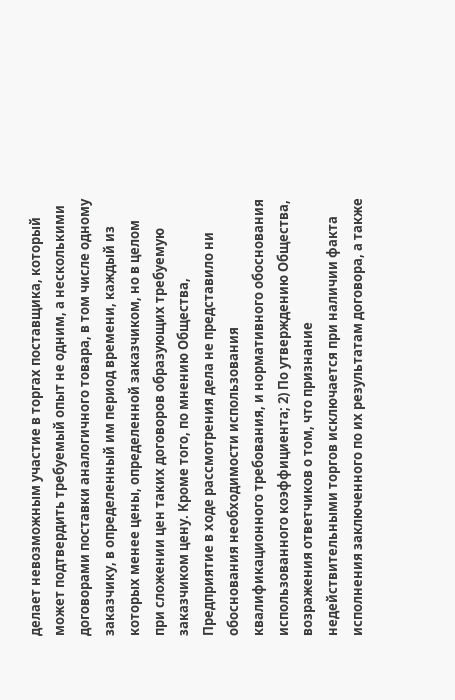делает невозможным участие в торгах поставщика, который может подтвердить требуемый опыт не одним, а несколькими договорами поставки аналогичного товара, в том числе одному заказчику, в определенный им период времени, каждый из которых менее цены, определенной заказчиком, но в целом при сложении цен таких договоров образующих требуемую заказчиком цену. Кроме того, по мнению Общества, Предприятие в ходе рассмотрения дела не представило ни обоснования необходимости использования квалификационного требования, и нормативного обоснования использованного коэффициента; 2) По утверждению Общества, возражения ответчиков о том, что признание недействительными торгов исключается при наличии факта исполнения заключенного по их результатам договора, а также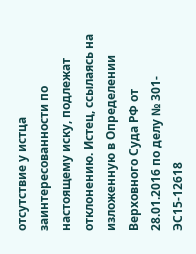отсутствие у истца заинтересованности по настоящему иску, подлежат отклонению. Истец, ссылаясь на изложенную в Определении Верховного Суда РФ от 28.01.2016 по делу № 301-ЭС15-12618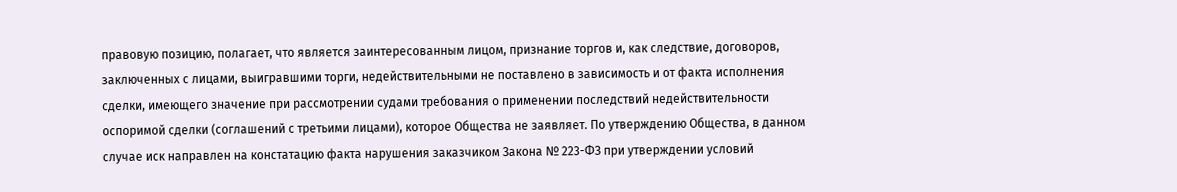правовую позицию, полагает, что является заинтересованным лицом, признание торгов и, как следствие, договоров, заключенных с лицами, выигравшими торги, недействительными не поставлено в зависимость и от факта исполнения сделки, имеющего значение при рассмотрении судами требования о применении последствий недействительности оспоримой сделки (соглашений с третьими лицами), которое Общества не заявляет. По утверждению Общества, в данном случае иск направлен на констатацию факта нарушения заказчиком Закона № 223-ФЗ при утверждении условий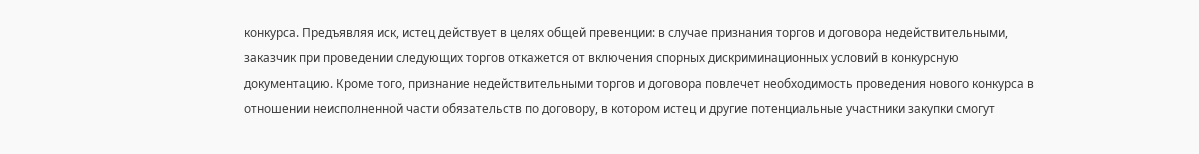конкурса. Предъявляя иск, истец действует в целях общей превенции: в случае признания торгов и договора недействительными, заказчик при проведении следующих торгов откажется от включения спорных дискриминационных условий в конкурсную документацию. Кроме того, признание недействительными торгов и договора повлечет необходимость проведения нового конкурса в отношении неисполненной части обязательств по договору, в котором истец и другие потенциальные участники закупки смогут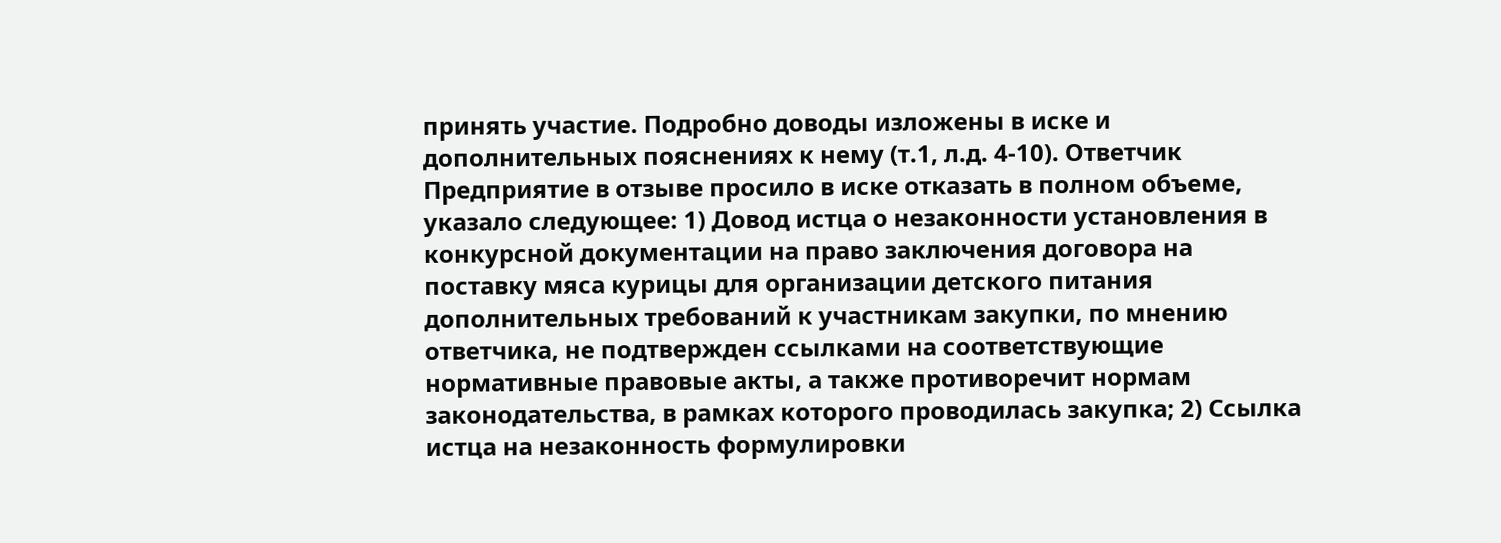принять участие. Подробно доводы изложены в иске и дополнительных пояснениях к нему (т.1, л.д. 4-10). Ответчик Предприятие в отзыве просило в иске отказать в полном объеме, указало следующее: 1) Довод истца о незаконности установления в конкурсной документации на право заключения договора на поставку мяса курицы для организации детского питания дополнительных требований к участникам закупки, по мнению ответчика, не подтвержден ссылками на соответствующие нормативные правовые акты, а также противоречит нормам законодательства, в рамках которого проводилась закупка; 2) Ссылка истца на незаконность формулировки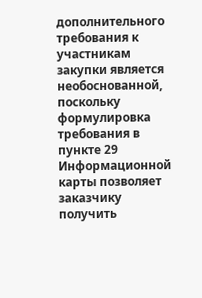дополнительного требования к участникам закупки является необоснованной, поскольку формулировка требования в пункте 29 Информационной карты позволяет заказчику получить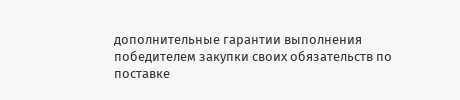дополнительные гарантии выполнения победителем закупки своих обязательств по поставке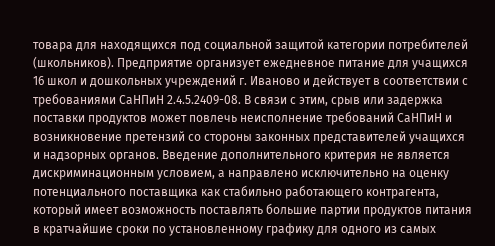товара для находящихся под социальной защитой категории потребителей (школьников). Предприятие организует ежедневное питание для учащихся 16 школ и дошкольных учреждений г. Иваново и действует в соответствии с требованиями СаНПиН 2.4.5.2409-08. В связи с этим, срыв или задержка поставки продуктов может повлечь неисполнение требований СаНПиН и возникновение претензий со стороны законных представителей учащихся и надзорных органов. Введение дополнительного критерия не является дискриминационным условием, а направлено исключительно на оценку потенциального поставщика как стабильно работающего контрагента, который имеет возможность поставлять большие партии продуктов питания в кратчайшие сроки по установленному графику для одного из самых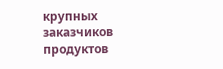крупных заказчиков продуктов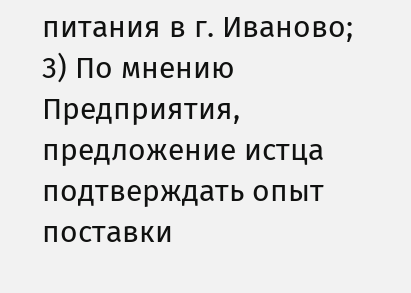питания в г. Иваново; 3) По мнению Предприятия, предложение истца подтверждать опыт поставки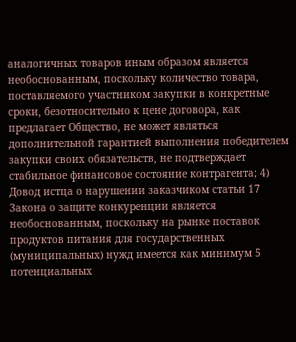аналогичных товаров иным образом является необоснованным, поскольку количество товара, поставляемого участником закупки в конкретные сроки, безотносительно к цене договора, как предлагает Общество, не может являться дополнительной гарантией выполнения победителем закупки своих обязательств, не подтверждает стабильное финансовое состояние контрагента; 4) Довод истца о нарушении заказчиком статьи 17 Закона о защите конкуренции является необоснованным, поскольку на рынке поставок продуктов питания для государственных (муниципальных) нужд имеется как минимум 5 потенциальных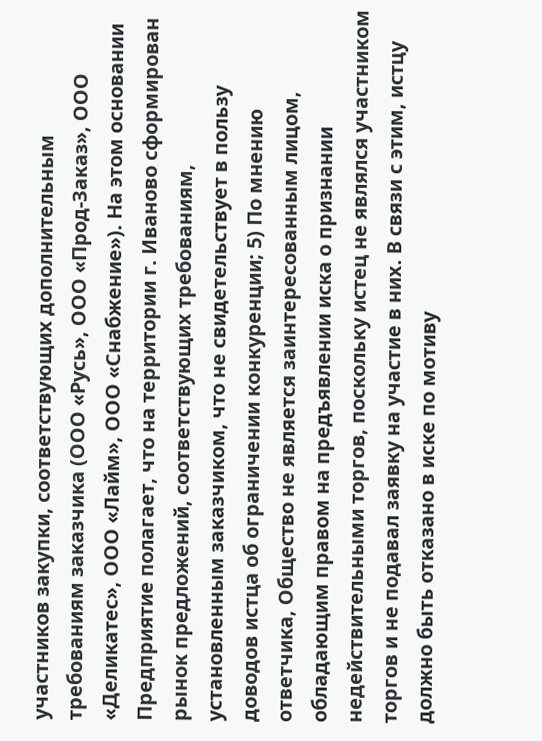участников закупки, соответствующих дополнительным требованиям заказчика (ООО «Русь», ООО «Прод-Заказ», ООО «Деликатес», ООО «Лайм», ООО «Снабжение»). На этом основании Предприятие полагает, что на территории г. Иваново сформирован рынок предложений, соответствующих требованиям, установленным заказчиком, что не свидетельствует в пользу доводов истца об ограничении конкуренции; 5) По мнению ответчика, Общество не является заинтересованным лицом, обладающим правом на предъявлении иска о признании недействительными торгов, поскольку истец не являлся участником торгов и не подавал заявку на участие в них. В связи с этим, истцу должно быть отказано в иске по мотиву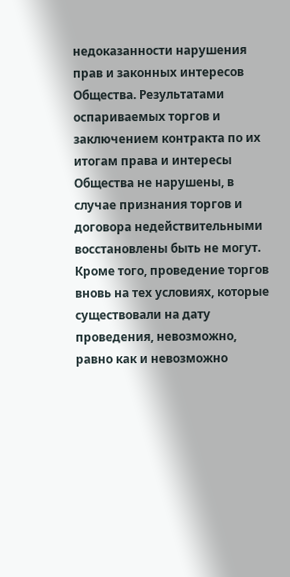недоказанности нарушения прав и законных интересов Общества. Результатами оспариваемых торгов и заключением контракта по их итогам права и интересы Общества не нарушены, в случае признания торгов и договора недействительными восстановлены быть не могут. Кроме того, проведение торгов вновь на тех условиях, которые существовали на дату проведения, невозможно, равно как и невозможно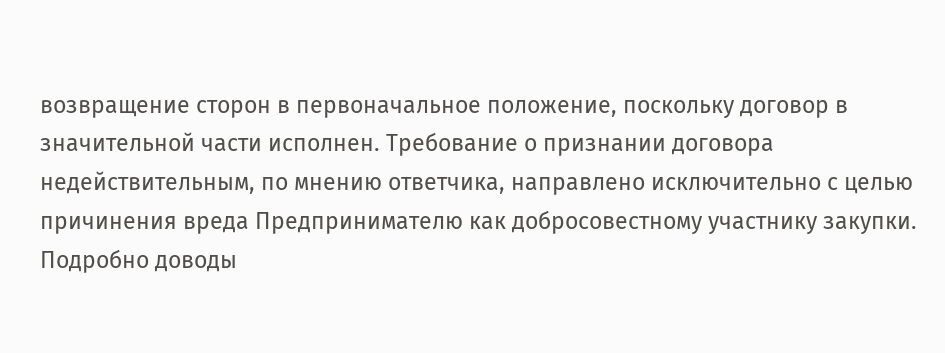возвращение сторон в первоначальное положение, поскольку договор в значительной части исполнен. Требование о признании договора недействительным, по мнению ответчика, направлено исключительно с целью причинения вреда Предпринимателю как добросовестному участнику закупки. Подробно доводы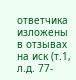ответчика изложены в отзывах на иск (т.1, л.д. 77-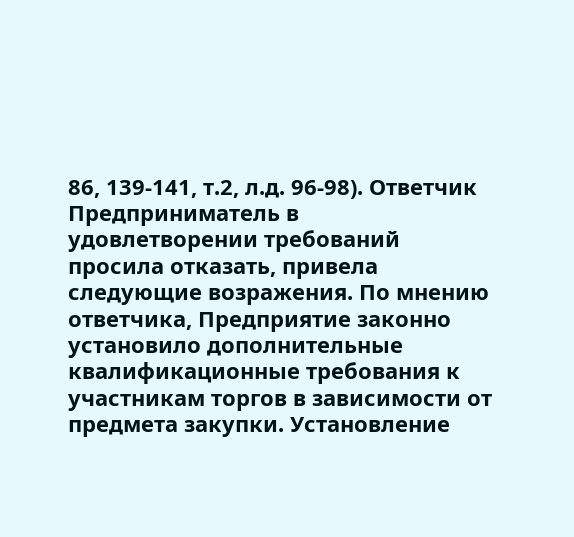86, 139-141, т.2, л.д. 96-98). Ответчик Предприниматель в удовлетворении требований просила отказать, привела следующие возражения. По мнению ответчика, Предприятие законно установило дополнительные квалификационные требования к участникам торгов в зависимости от предмета закупки. Установление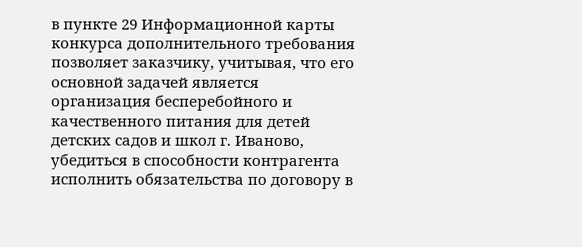в пункте 29 Информационной карты конкурса дополнительного требования позволяет заказчику, учитывая, что его основной задачей является организация бесперебойного и качественного питания для детей детских садов и школ г. Иваново, убедиться в способности контрагента исполнить обязательства по договору в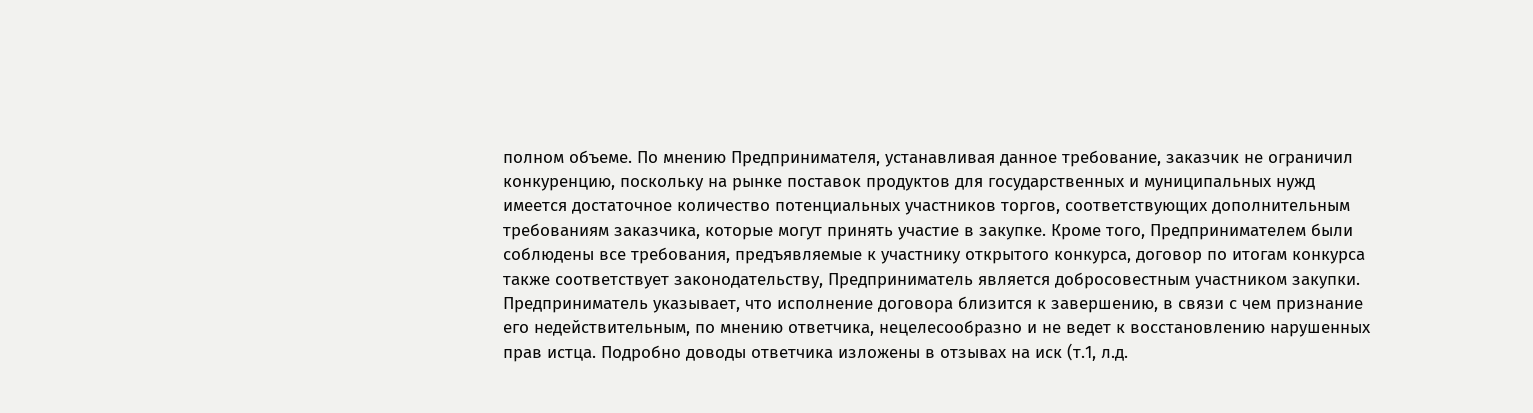полном объеме. По мнению Предпринимателя, устанавливая данное требование, заказчик не ограничил конкуренцию, поскольку на рынке поставок продуктов для государственных и муниципальных нужд имеется достаточное количество потенциальных участников торгов, соответствующих дополнительным требованиям заказчика, которые могут принять участие в закупке. Кроме того, Предпринимателем были соблюдены все требования, предъявляемые к участнику открытого конкурса, договор по итогам конкурса также соответствует законодательству, Предприниматель является добросовестным участником закупки. Предприниматель указывает, что исполнение договора близится к завершению, в связи с чем признание его недействительным, по мнению ответчика, нецелесообразно и не ведет к восстановлению нарушенных прав истца. Подробно доводы ответчика изложены в отзывах на иск (т.1, л.д.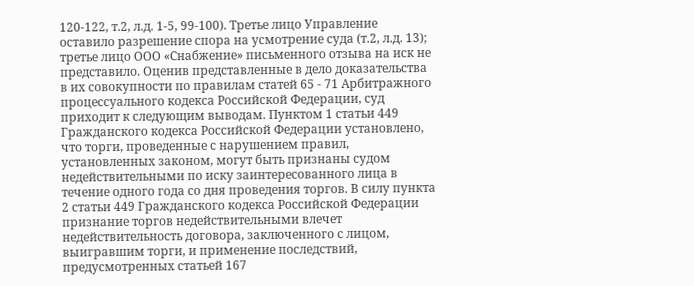120-122, т.2, л.д. 1-5, 99-100). Третье лицо Управление оставило разрешение спора на усмотрение суда (т.2, л.д. 13); третье лицо ООО «Снабжение» письменного отзыва на иск не представило. Оценив представленные в дело доказательства в их совокупности по правилам статей 65 - 71 Арбитражного процессуального кодекса Российской Федерации, суд приходит к следующим выводам. Пунктом 1 статьи 449 Гражданского кодекса Российской Федерации установлено, что торги, проведенные с нарушением правил, установленных законом, могут быть признаны судом недействительными по иску заинтересованного лица в течение одного года со дня проведения торгов. В силу пункта 2 статьи 449 Гражданского кодекса Российской Федерации признание торгов недействительными влечет недействительность договора, заключенного с лицом, выигравшим торги, и применение последствий, предусмотренных статьей 167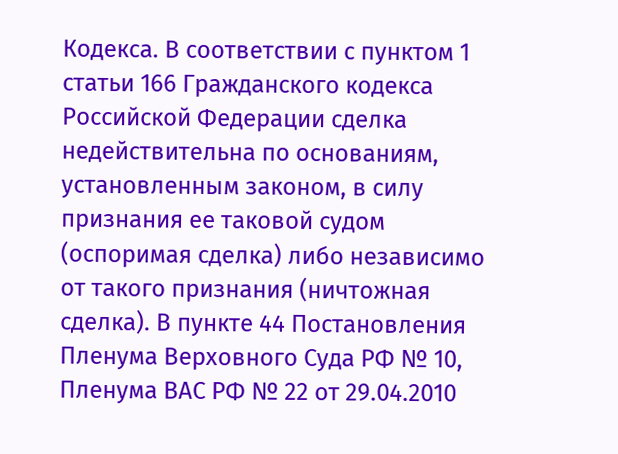Кодекса. В соответствии с пунктом 1 статьи 166 Гражданского кодекса Российской Федерации сделка недействительна по основаниям, установленным законом, в силу признания ее таковой судом (оспоримая сделка) либо независимо от такого признания (ничтожная сделка). В пункте 44 Постановления Пленума Верховного Суда РФ № 10, Пленума ВАС РФ № 22 от 29.04.2010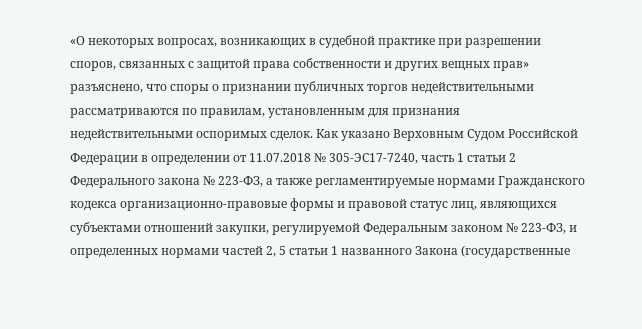«О некоторых вопросах, возникающих в судебной практике при разрешении споров, связанных с защитой права собственности и других вещных прав» разъяснено, что споры о признании публичных торгов недействительными рассматриваются по правилам, установленным для признания недействительными оспоримых сделок. Как указано Верховным Судом Российской Федерации в определении от 11.07.2018 № 305-ЭС17-7240, часть 1 статьи 2 Федерального закона № 223-ФЗ, а также регламентируемые нормами Гражданского кодекса организационно-правовые формы и правовой статус лиц, являющихся субъектами отношений закупки, регулируемой Федеральным законом № 223-ФЗ, и определенных нормами частей 2, 5 статьи 1 названного Закона (государственные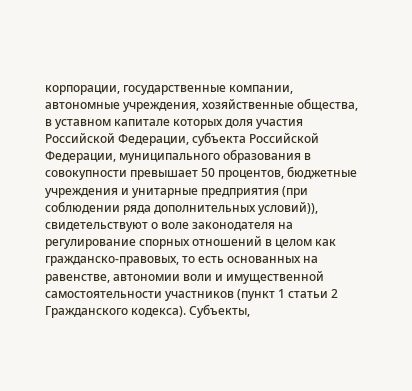корпорации, государственные компании, автономные учреждения, хозяйственные общества, в уставном капитале которых доля участия Российской Федерации, субъекта Российской Федерации, муниципального образования в совокупности превышает 50 процентов, бюджетные учреждения и унитарные предприятия (при соблюдении ряда дополнительных условий)), свидетельствуют о воле законодателя на регулирование спорных отношений в целом как гражданско-правовых, то есть основанных на равенстве, автономии воли и имущественной самостоятельности участников (пункт 1 статьи 2 Гражданского кодекса). Субъекты,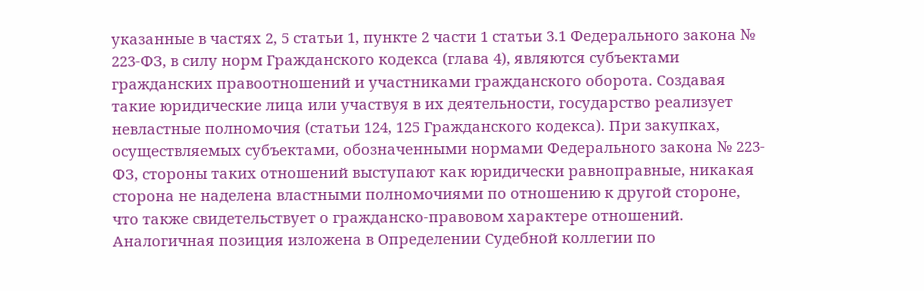указанные в частях 2, 5 статьи 1, пункте 2 части 1 статьи 3.1 Федерального закона № 223-ФЗ, в силу норм Гражданского кодекса (глава 4), являются субъектами гражданских правоотношений и участниками гражданского оборота. Создавая такие юридические лица или участвуя в их деятельности, государство реализует невластные полномочия (статьи 124, 125 Гражданского кодекса). При закупках, осуществляемых субъектами, обозначенными нормами Федерального закона № 223-ФЗ, стороны таких отношений выступают как юридически равноправные, никакая сторона не наделена властными полномочиями по отношению к другой стороне, что также свидетельствует о гражданско-правовом характере отношений. Аналогичная позиция изложена в Определении Судебной коллегии по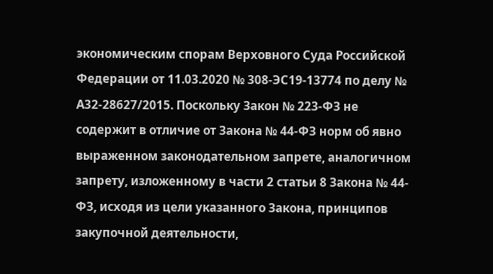экономическим спорам Верховного Суда Российской Федерации от 11.03.2020 № 308-ЭС19-13774 по делу № А32-28627/2015. Поскольку Закон № 223-ФЗ не содержит в отличие от Закона № 44-ФЗ норм об явно выраженном законодательном запрете, аналогичном запрету, изложенному в части 2 статьи 8 Закона № 44-ФЗ, исходя из цели указанного Закона, принципов закупочной деятельности,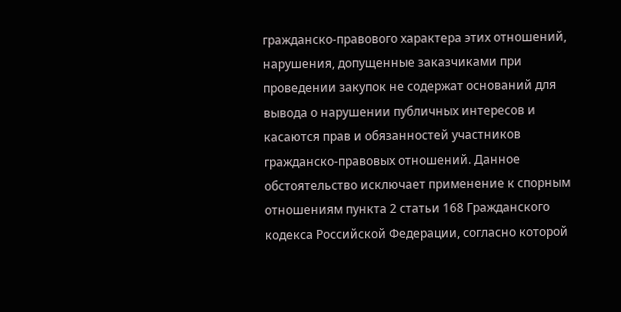гражданско-правового характера этих отношений, нарушения, допущенные заказчиками при проведении закупок не содержат оснований для вывода о нарушении публичных интересов и касаются прав и обязанностей участников гражданско-правовых отношений. Данное обстоятельство исключает применение к спорным отношениям пункта 2 статьи 168 Гражданского кодекса Российской Федерации, согласно которой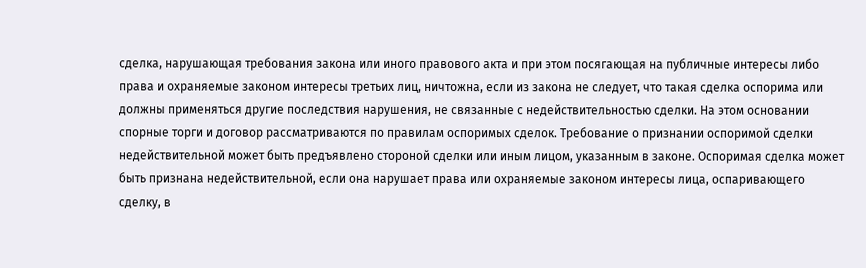сделка, нарушающая требования закона или иного правового акта и при этом посягающая на публичные интересы либо права и охраняемые законом интересы третьих лиц, ничтожна, если из закона не следует, что такая сделка оспорима или должны применяться другие последствия нарушения, не связанные с недействительностью сделки. На этом основании спорные торги и договор рассматриваются по правилам оспоримых сделок. Требование о признании оспоримой сделки недействительной может быть предъявлено стороной сделки или иным лицом, указанным в законе. Оспоримая сделка может быть признана недействительной, если она нарушает права или охраняемые законом интересы лица, оспаривающего сделку, в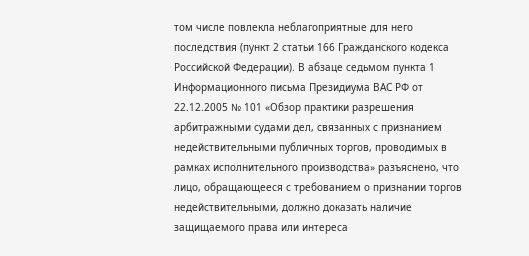том числе повлекла неблагоприятные для него последствия (пункт 2 статьи 166 Гражданского кодекса Российской Федерации). В абзаце седьмом пункта 1 Информационного письма Президиума ВАС РФ от 22.12.2005 № 101 «Обзор практики разрешения арбитражными судами дел, связанных с признанием недействительными публичных торгов, проводимых в рамках исполнительного производства» разъяснено, что лицо, обращающееся с требованием о признании торгов недействительными, должно доказать наличие защищаемого права или интереса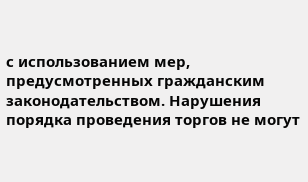с использованием мер, предусмотренных гражданским законодательством. Нарушения порядка проведения торгов не могут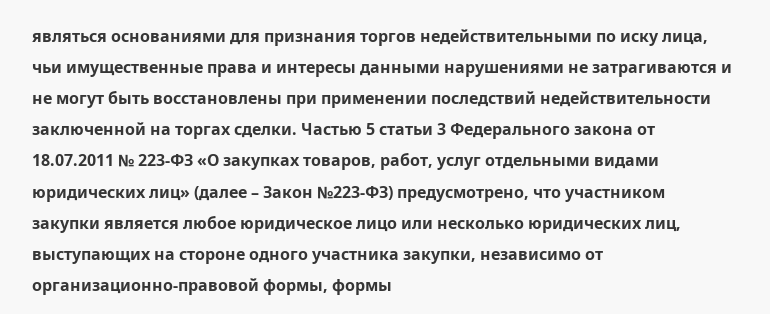являться основаниями для признания торгов недействительными по иску лица, чьи имущественные права и интересы данными нарушениями не затрагиваются и не могут быть восстановлены при применении последствий недействительности заключенной на торгах сделки. Частью 5 статьи 3 Федерального закона от 18.07.2011 № 223-ФЗ «О закупках товаров, работ, услуг отдельными видами юридических лиц» (далее – Закон №223-ФЗ) предусмотрено, что участником закупки является любое юридическое лицо или несколько юридических лиц, выступающих на стороне одного участника закупки, независимо от организационно-правовой формы, формы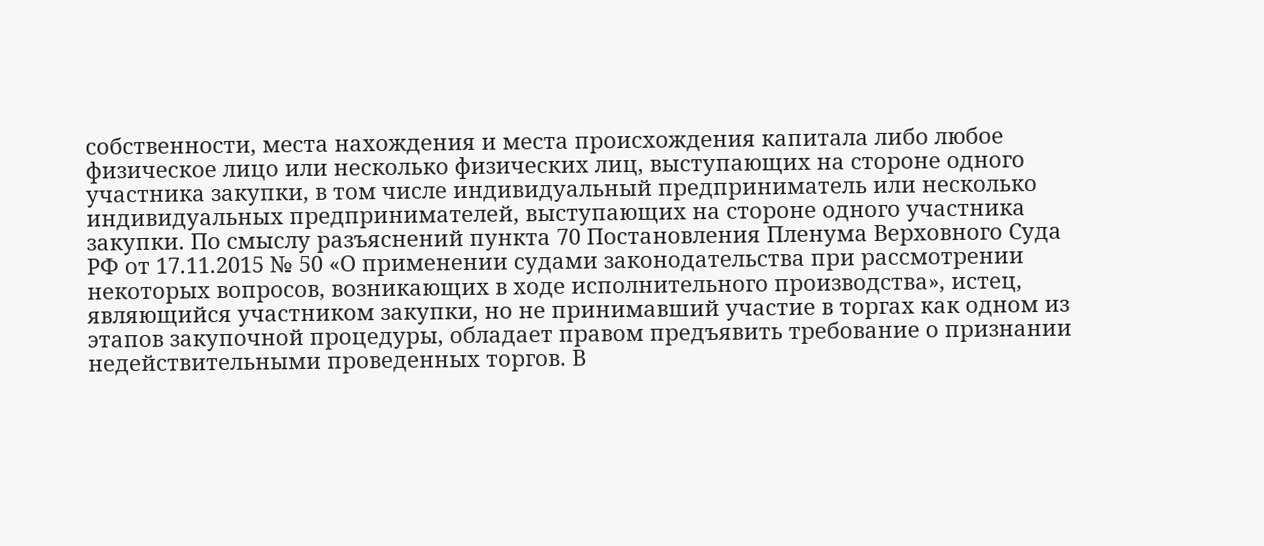собственности, места нахождения и места происхождения капитала либо любое физическое лицо или несколько физических лиц, выступающих на стороне одного участника закупки, в том числе индивидуальный предприниматель или несколько индивидуальных предпринимателей, выступающих на стороне одного участника закупки. По смыслу разъяснений пункта 70 Постановления Пленума Верховного Суда РФ от 17.11.2015 № 50 «О применении судами законодательства при рассмотрении некоторых вопросов, возникающих в ходе исполнительного производства», истец, являющийся участником закупки, но не принимавший участие в торгах как одном из этапов закупочной процедуры, обладает правом предъявить требование о признании недействительными проведенных торгов. В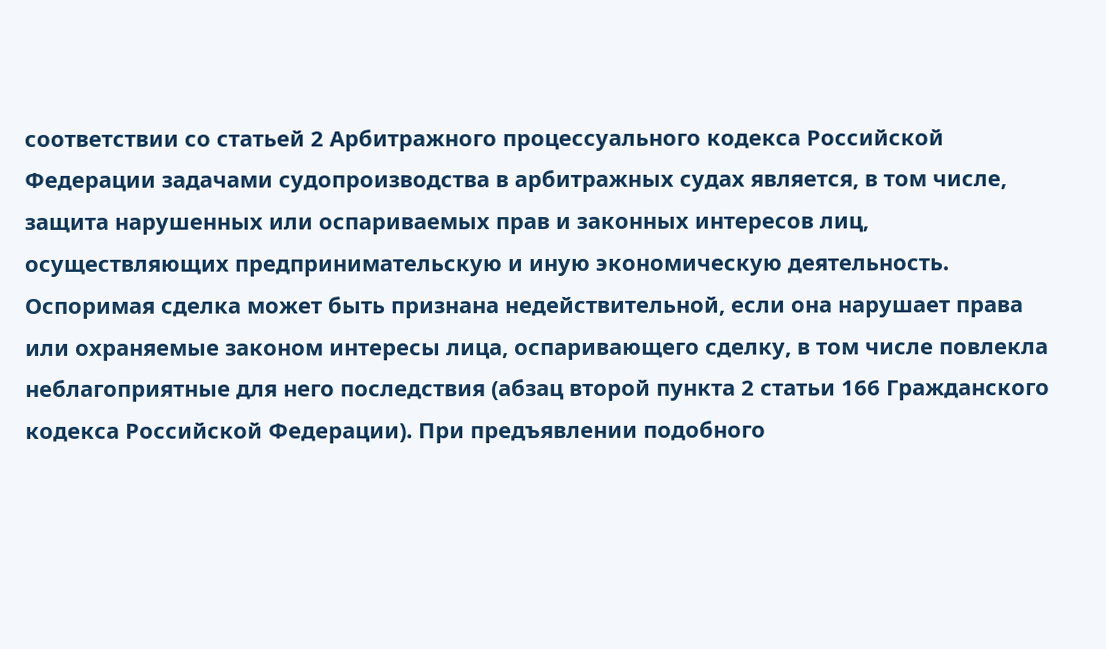соответствии со статьей 2 Арбитражного процессуального кодекса Российской Федерации задачами судопроизводства в арбитражных судах является, в том числе, защита нарушенных или оспариваемых прав и законных интересов лиц, осуществляющих предпринимательскую и иную экономическую деятельность. Оспоримая сделка может быть признана недействительной, если она нарушает права или охраняемые законом интересы лица, оспаривающего сделку, в том числе повлекла неблагоприятные для него последствия (абзац второй пункта 2 статьи 166 Гражданского кодекса Российской Федерации). При предъявлении подобного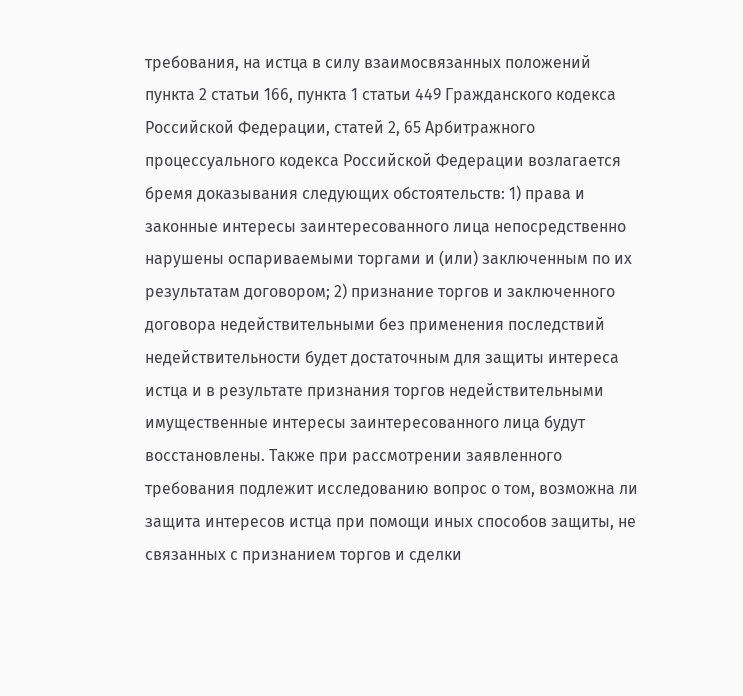требования, на истца в силу взаимосвязанных положений пункта 2 статьи 166, пункта 1 статьи 449 Гражданского кодекса Российской Федерации, статей 2, 65 Арбитражного процессуального кодекса Российской Федерации возлагается бремя доказывания следующих обстоятельств: 1) права и законные интересы заинтересованного лица непосредственно нарушены оспариваемыми торгами и (или) заключенным по их результатам договором; 2) признание торгов и заключенного договора недействительными без применения последствий недействительности будет достаточным для защиты интереса истца и в результате признания торгов недействительными имущественные интересы заинтересованного лица будут восстановлены. Также при рассмотрении заявленного требования подлежит исследованию вопрос о том, возможна ли защита интересов истца при помощи иных способов защиты, не связанных с признанием торгов и сделки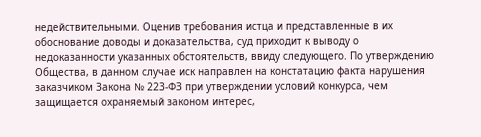недействительными. Оценив требования истца и представленные в их обоснование доводы и доказательства, суд приходит к выводу о недоказанности указанных обстоятельств, ввиду следующего. По утверждению Общества, в данном случае иск направлен на констатацию факта нарушения заказчиком Закона № 223-ФЗ при утверждении условий конкурса, чем защищается охраняемый законом интерес,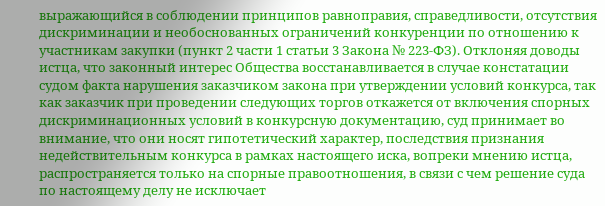выражающийся в соблюдении принципов равноправия, справедливости, отсутствия дискриминации и необоснованных ограничений конкуренции по отношению к участникам закупки (пункт 2 части 1 статьи 3 Закона № 223-ФЗ). Отклоняя доводы истца, что законный интерес Общества восстанавливается в случае констатации судом факта нарушения заказчиком закона при утверждении условий конкурса, так как заказчик при проведении следующих торгов откажется от включения спорных дискриминационных условий в конкурсную документацию, суд принимает во внимание, что они носят гипотетический характер, последствия признания недействительным конкурса в рамках настоящего иска, вопреки мнению истца, распространяется только на спорные правоотношения, в связи с чем решение суда по настоящему делу не исключает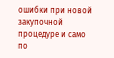ошибки при новой закупочной процедуре и само по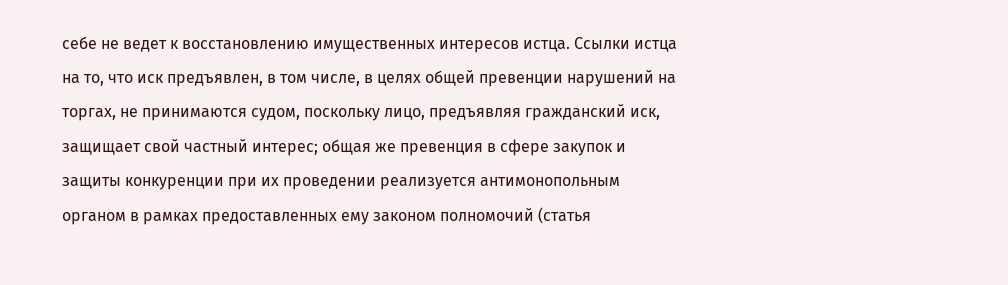себе не ведет к восстановлению имущественных интересов истца. Ссылки истца на то, что иск предъявлен, в том числе, в целях общей превенции нарушений на торгах, не принимаются судом, поскольку лицо, предъявляя гражданский иск, защищает свой частный интерес; общая же превенция в сфере закупок и защиты конкуренции при их проведении реализуется антимонопольным органом в рамках предоставленных ему законом полномочий (статья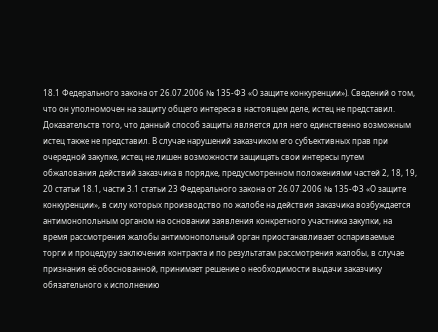18.1 Федерального закона от 26.07.2006 № 135-ФЗ «О защите конкуренции»). Сведений о том, что он уполномочен на защиту общего интереса в настоящем деле, истец не представил. Доказательств того, что данный способ защиты является для него единственно возможным истец также не представил. В случае нарушений заказчиком его субъективных прав при очередной закупке, истец не лишен возможности защищать свои интересы путем обжалования действий заказчика в порядке, предусмотренном положениями частей 2, 18, 19, 20 статьи 18.1, части 3.1 статьи 23 Федерального закона от 26.07.2006 № 135-ФЗ «О защите конкуренции», в силу которых производство по жалобе на действия заказчика возбуждается антимонопольным органом на основании заявления конкретного участника закупки, на время рассмотрения жалобы антимонопольный орган приостанавливает оспариваемые торги и процедуру заключения контракта и по результатам рассмотрения жалобы, в случае признания её обоснованной, принимает решение о необходимости выдачи заказчику обязательного к исполнению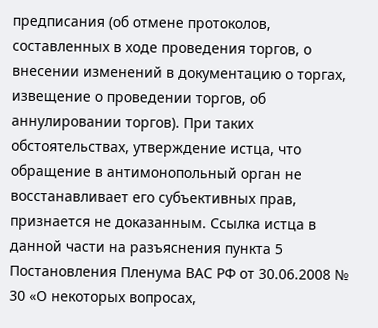предписания (об отмене протоколов, составленных в ходе проведения торгов, о внесении изменений в документацию о торгах, извещение о проведении торгов, об аннулировании торгов). При таких обстоятельствах, утверждение истца, что обращение в антимонопольный орган не восстанавливает его субъективных прав, признается не доказанным. Ссылка истца в данной части на разъяснения пункта 5 Постановления Пленума ВАС РФ от 30.06.2008 № 30 «О некоторых вопросах,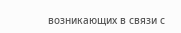возникающих в связи с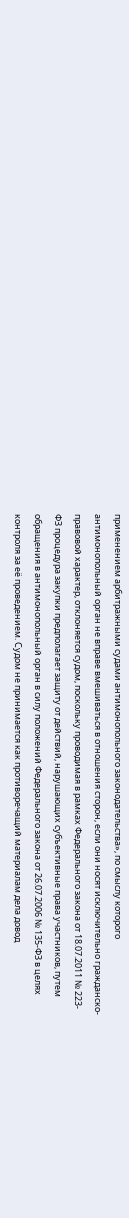применением арбитражными судами антимонопольного законодательства», по смыслу которого антимонопольный орган не вправе вмешиваться в отношения сторон, если они носят исключительно гражданско-правовой характер, отклоняется судом, поскольку проводимая в рамках Федерального закона от 18.07.2011 № 223-ФЗ процедура закупки предполагает защиту от действий, нарушающих субъективные права участников, путем обращения в антимонопольный орган в силу положений Федерального закона от 26.07.2006 № 135-ФЗ в целях контроля за её проведением. Судом не принимается как противоречащий материалам дела довод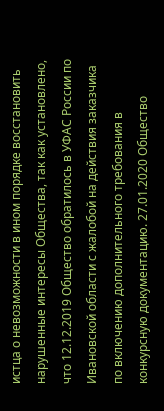истца о невозможности в ином порядке восстановить нарушенные интересы Общества, так как установлено, что 12.12.2019 Общество обратилось в УФАС России по Ивановской области с жалобой на действия заказчика по включению дополнительного требования в конкурсную документацию. 27.01.2020 Общество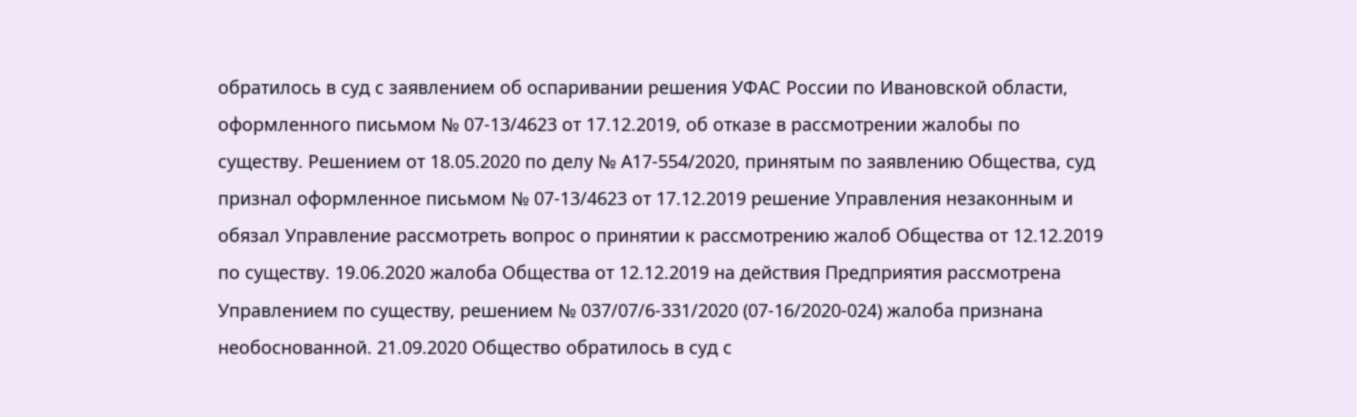обратилось в суд с заявлением об оспаривании решения УФАС России по Ивановской области, оформленного письмом № 07-13/4623 от 17.12.2019, об отказе в рассмотрении жалобы по существу. Решением от 18.05.2020 по делу № А17-554/2020, принятым по заявлению Общества, суд признал оформленное письмом № 07-13/4623 от 17.12.2019 решение Управления незаконным и обязал Управление рассмотреть вопрос о принятии к рассмотрению жалоб Общества от 12.12.2019 по существу. 19.06.2020 жалоба Общества от 12.12.2019 на действия Предприятия рассмотрена Управлением по существу, решением № 037/07/6-331/2020 (07-16/2020-024) жалоба признана необоснованной. 21.09.2020 Общество обратилось в суд с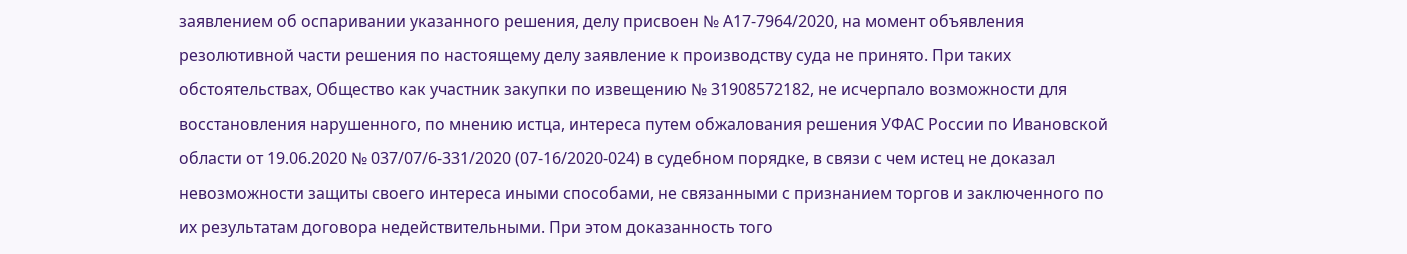заявлением об оспаривании указанного решения, делу присвоен № А17-7964/2020, на момент объявления резолютивной части решения по настоящему делу заявление к производству суда не принято. При таких обстоятельствах, Общество как участник закупки по извещению № 31908572182, не исчерпало возможности для восстановления нарушенного, по мнению истца, интереса путем обжалования решения УФАС России по Ивановской области от 19.06.2020 № 037/07/6-331/2020 (07-16/2020-024) в судебном порядке, в связи с чем истец не доказал невозможности защиты своего интереса иными способами, не связанными с признанием торгов и заключенного по их результатам договора недействительными. При этом доказанность того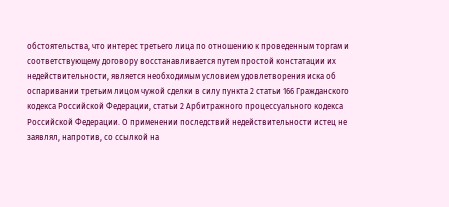обстоятельства, что интерес третьего лица по отношению к проведенным торгам и соответствующему договору восстанавливается путем простой констатации их недействительности, является необходимым условием удовлетворения иска об оспаривании третьим лицом чужой сделки в силу пункта 2 статьи 166 Гражданского кодекса Российской Федерации, статьи 2 Арбитражного процессуального кодекса Российской Федерации. О применении последствий недействительности истец не заявлял, напротив, со ссылкой на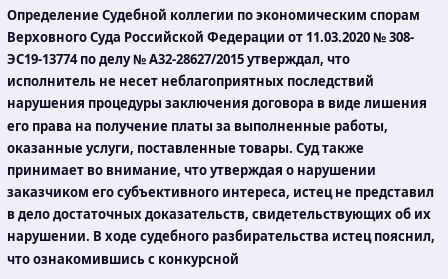Определение Судебной коллегии по экономическим спорам Верховного Суда Российской Федерации от 11.03.2020 № 308-ЭС19-13774 по делу № А32-28627/2015 утверждал, что исполнитель не несет неблагоприятных последствий нарушения процедуры заключения договора в виде лишения его права на получение платы за выполненные работы, оказанные услуги, поставленные товары. Суд также принимает во внимание, что утверждая о нарушении заказчиком его субъективного интереса, истец не представил в дело достаточных доказательств, свидетельствующих об их нарушении. В ходе судебного разбирательства истец пояснил, что ознакомившись с конкурсной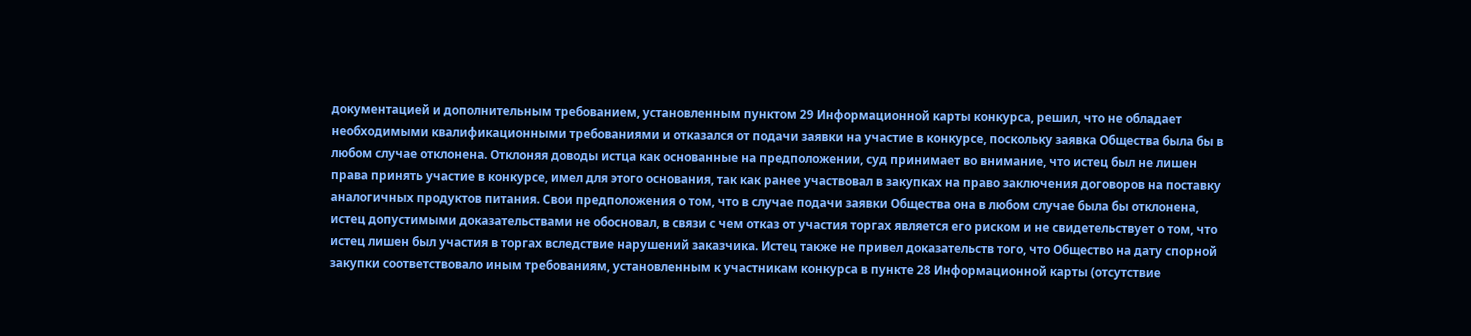документацией и дополнительным требованием, установленным пунктом 29 Информационной карты конкурса, решил, что не обладает необходимыми квалификационными требованиями и отказался от подачи заявки на участие в конкурсе, поскольку заявка Общества была бы в любом случае отклонена. Отклоняя доводы истца как основанные на предположении, суд принимает во внимание, что истец был не лишен права принять участие в конкурсе, имел для этого основания, так как ранее участвовал в закупках на право заключения договоров на поставку аналогичных продуктов питания. Свои предположения о том, что в случае подачи заявки Общества она в любом случае была бы отклонена, истец допустимыми доказательствами не обосновал, в связи с чем отказ от участия торгах является его риском и не свидетельствует о том, что истец лишен был участия в торгах вследствие нарушений заказчика. Истец также не привел доказательств того, что Общество на дату спорной закупки соответствовало иным требованиям, установленным к участникам конкурса в пункте 28 Информационной карты (отсутствие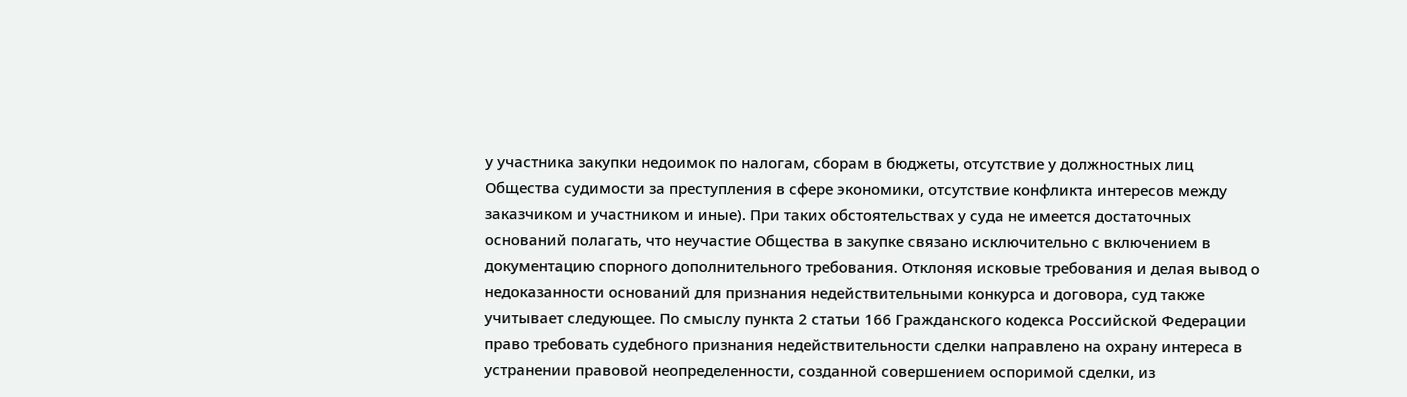у участника закупки недоимок по налогам, сборам в бюджеты, отсутствие у должностных лиц Общества судимости за преступления в сфере экономики, отсутствие конфликта интересов между заказчиком и участником и иные). При таких обстоятельствах у суда не имеется достаточных оснований полагать, что неучастие Общества в закупке связано исключительно с включением в документацию спорного дополнительного требования. Отклоняя исковые требования и делая вывод о недоказанности оснований для признания недействительными конкурса и договора, суд также учитывает следующее. По смыслу пункта 2 статьи 166 Гражданского кодекса Российской Федерации право требовать судебного признания недействительности сделки направлено на охрану интереса в устранении правовой неопределенности, созданной совершением оспоримой сделки, из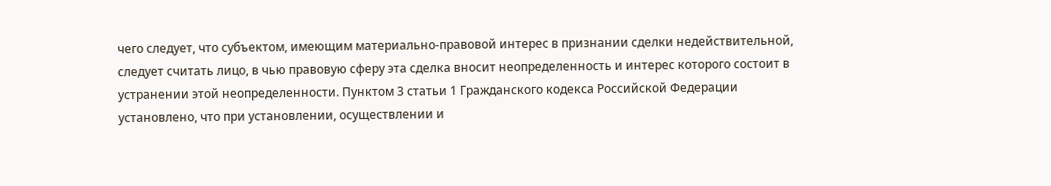чего следует, что субъектом, имеющим материально-правовой интерес в признании сделки недействительной, следует считать лицо, в чью правовую сферу эта сделка вносит неопределенность и интерес которого состоит в устранении этой неопределенности. Пунктом 3 статьи 1 Гражданского кодекса Российской Федерации установлено, что при установлении, осуществлении и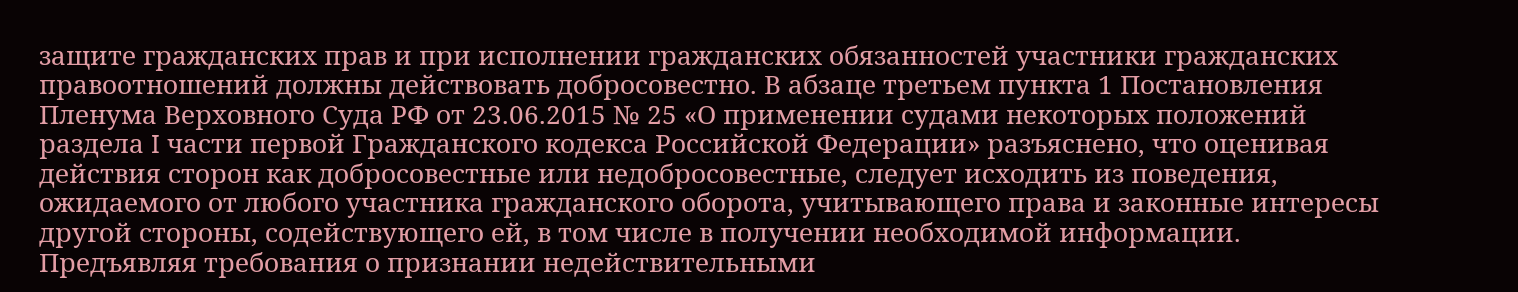защите гражданских прав и при исполнении гражданских обязанностей участники гражданских правоотношений должны действовать добросовестно. В абзаце третьем пункта 1 Постановления Пленума Верховного Суда РФ от 23.06.2015 № 25 «О применении судами некоторых положений раздела I части первой Гражданского кодекса Российской Федерации» разъяснено, что оценивая действия сторон как добросовестные или недобросовестные, следует исходить из поведения, ожидаемого от любого участника гражданского оборота, учитывающего права и законные интересы другой стороны, содействующего ей, в том числе в получении необходимой информации. Предъявляя требования о признании недействительными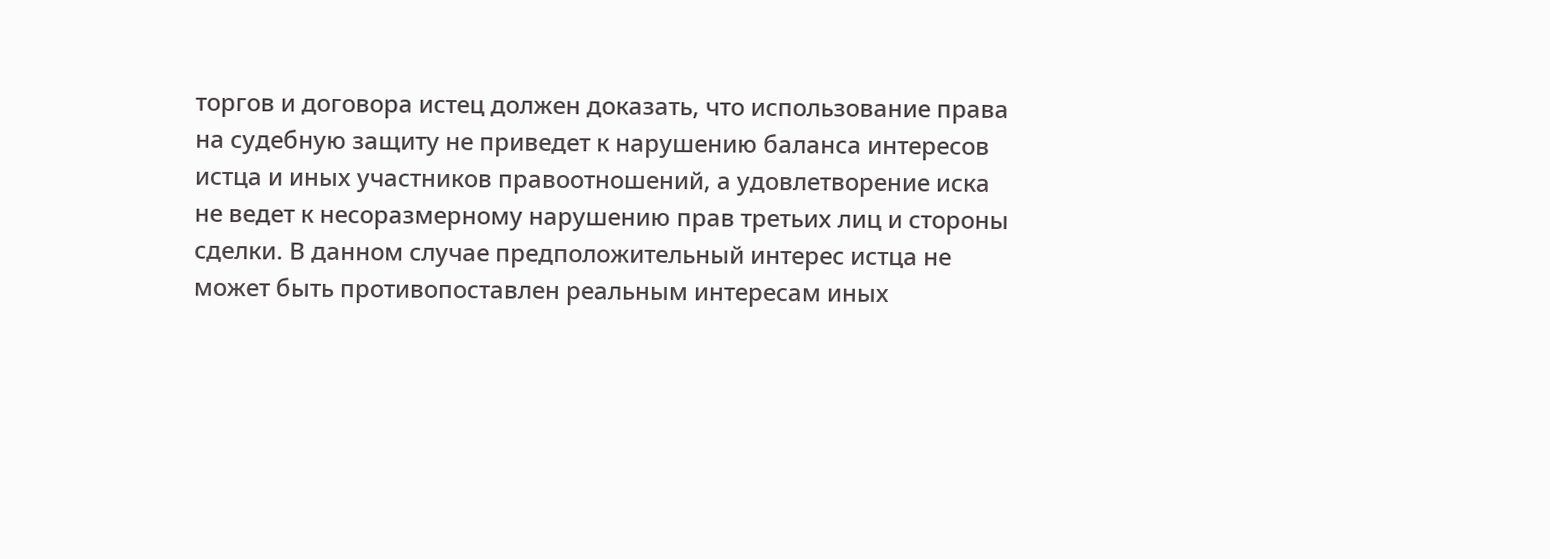торгов и договора истец должен доказать, что использование права на судебную защиту не приведет к нарушению баланса интересов истца и иных участников правоотношений, а удовлетворение иска не ведет к несоразмерному нарушению прав третьих лиц и стороны сделки. В данном случае предположительный интерес истца не может быть противопоставлен реальным интересам иных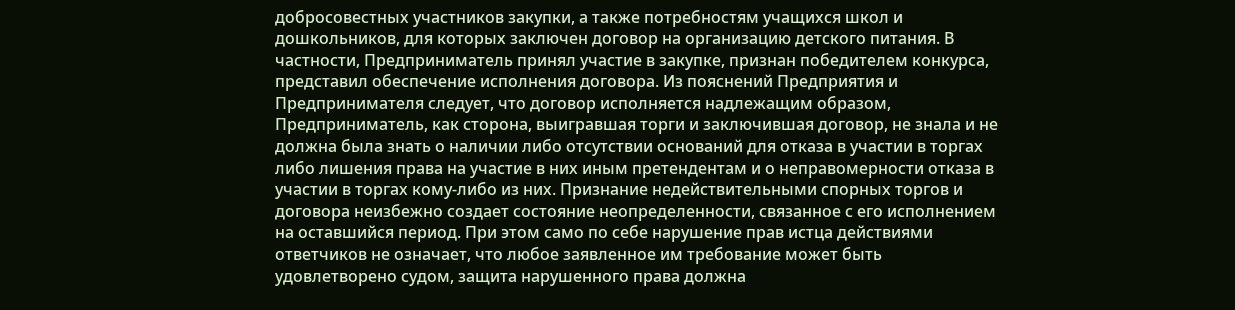добросовестных участников закупки, а также потребностям учащихся школ и дошкольников, для которых заключен договор на организацию детского питания. В частности, Предприниматель принял участие в закупке, признан победителем конкурса, представил обеспечение исполнения договора. Из пояснений Предприятия и Предпринимателя следует, что договор исполняется надлежащим образом, Предприниматель, как сторона, выигравшая торги и заключившая договор, не знала и не должна была знать о наличии либо отсутствии оснований для отказа в участии в торгах либо лишения права на участие в них иным претендентам и о неправомерности отказа в участии в торгах кому-либо из них. Признание недействительными спорных торгов и договора неизбежно создает состояние неопределенности, связанное с его исполнением на оставшийся период. При этом само по себе нарушение прав истца действиями ответчиков не означает, что любое заявленное им требование может быть удовлетворено судом, защита нарушенного права должна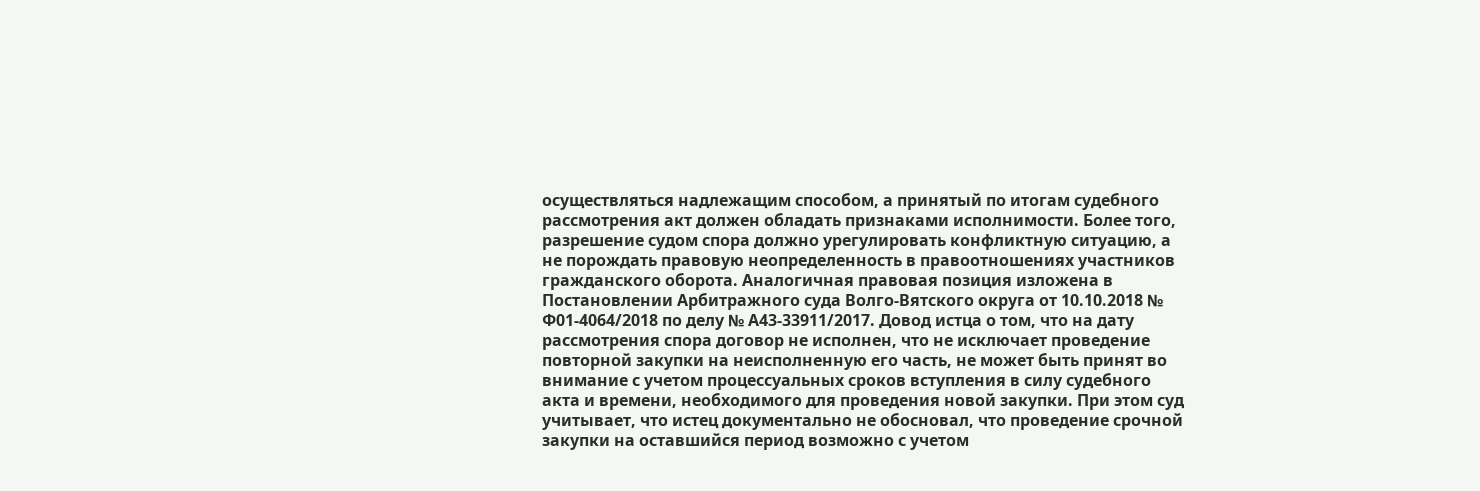осуществляться надлежащим способом, а принятый по итогам судебного рассмотрения акт должен обладать признаками исполнимости. Более того, разрешение судом спора должно урегулировать конфликтную ситуацию, а не порождать правовую неопределенность в правоотношениях участников гражданского оборота. Аналогичная правовая позиция изложена в Постановлении Арбитражного суда Волго-Вятского округа от 10.10.2018 № Ф01-4064/2018 по делу № А43-33911/2017. Довод истца о том, что на дату рассмотрения спора договор не исполнен, что не исключает проведение повторной закупки на неисполненную его часть, не может быть принят во внимание с учетом процессуальных сроков вступления в силу судебного акта и времени, необходимого для проведения новой закупки. При этом суд учитывает, что истец документально не обосновал, что проведение срочной закупки на оставшийся период возможно с учетом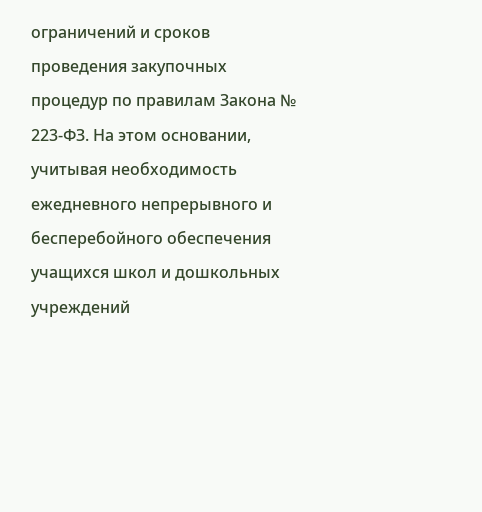ограничений и сроков проведения закупочных процедур по правилам Закона № 223-ФЗ. На этом основании, учитывая необходимость ежедневного непрерывного и бесперебойного обеспечения учащихся школ и дошкольных учреждений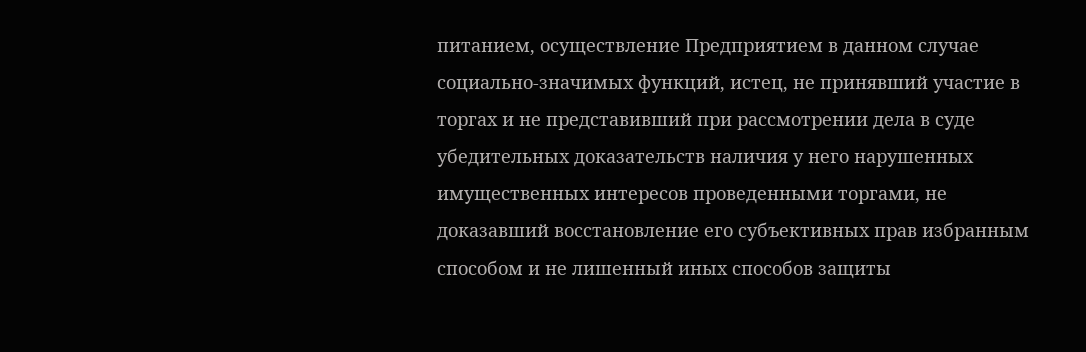питанием, осуществление Предприятием в данном случае социально-значимых функций, истец, не принявший участие в торгах и не представивший при рассмотрении дела в суде убедительных доказательств наличия у него нарушенных имущественных интересов проведенными торгами, не доказавший восстановление его субъективных прав избранным способом и не лишенный иных способов защиты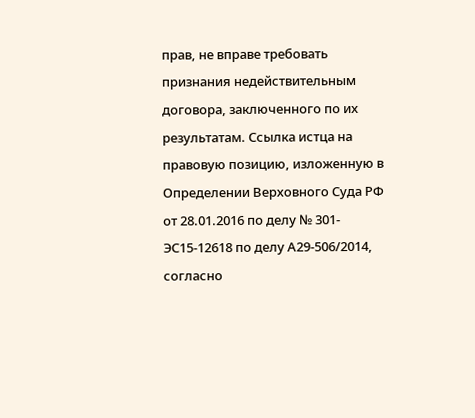прав, не вправе требовать признания недействительным договора, заключенного по их результатам. Ссылка истца на правовую позицию, изложенную в Определении Верховного Суда РФ от 28.01.2016 по делу № 301-ЭС15-12618 по делу А29-506/2014, согласно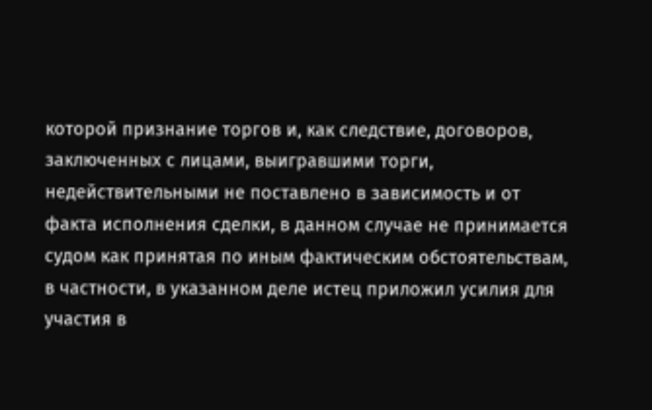которой признание торгов и, как следствие, договоров, заключенных с лицами, выигравшими торги, недействительными не поставлено в зависимость и от факта исполнения сделки, в данном случае не принимается судом как принятая по иным фактическим обстоятельствам, в частности, в указанном деле истец приложил усилия для участия в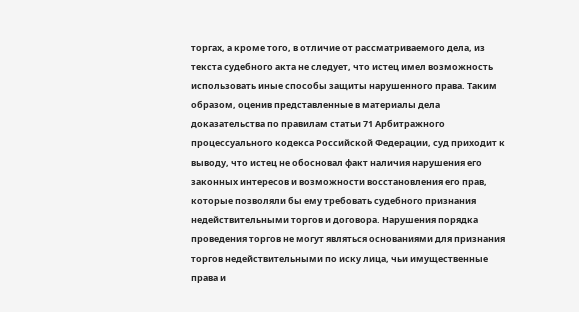торгах, а кроме того, в отличие от рассматриваемого дела, из текста судебного акта не следует, что истец имел возможность использовать иные способы защиты нарушенного права. Таким образом, оценив представленные в материалы дела доказательства по правилам статьи 71 Арбитражного процессуального кодекса Российской Федерации, суд приходит к выводу, что истец не обосновал факт наличия нарушения его законных интересов и возможности восстановления его прав, которые позволяли бы ему требовать судебного признания недействительными торгов и договора. Нарушения порядка проведения торгов не могут являться основаниями для признания торгов недействительными по иску лица, чьи имущественные права и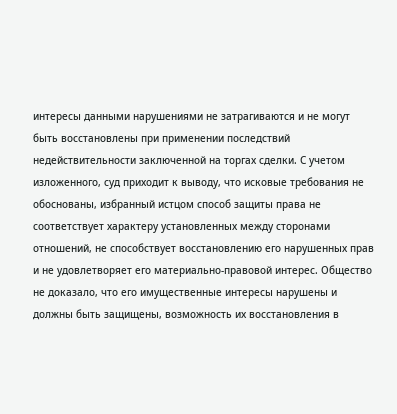интересы данными нарушениями не затрагиваются и не могут быть восстановлены при применении последствий недействительности заключенной на торгах сделки. С учетом изложенного, суд приходит к выводу, что исковые требования не обоснованы, избранный истцом способ защиты права не соответствует характеру установленных между сторонами отношений, не способствует восстановлению его нарушенных прав и не удовлетворяет его материально-правовой интерес. Общество не доказало, что его имущественные интересы нарушены и должны быть защищены, возможность их восстановления в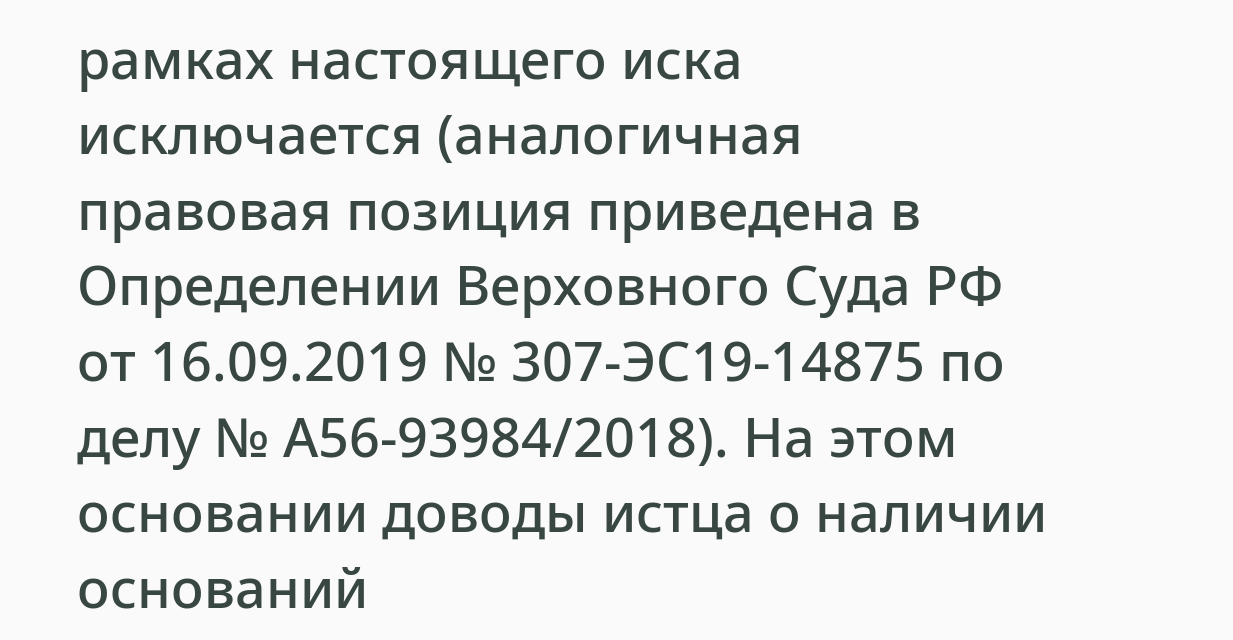рамках настоящего иска исключается (аналогичная правовая позиция приведена в Определении Верховного Суда РФ от 16.09.2019 № 307-ЭС19-14875 по делу № А56-93984/2018). На этом основании доводы истца о наличии оснований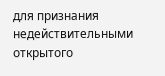для признания недействительными открытого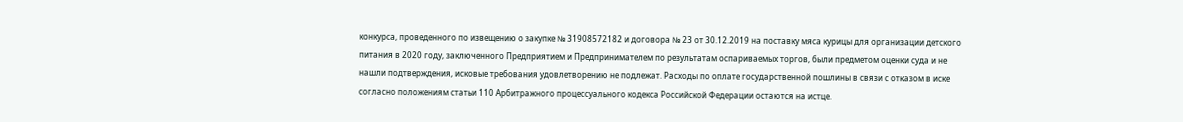конкурса, проведенного по извещению о закупке № 31908572182 и договора № 23 от 30.12.2019 на поставку мяса курицы для организации детского питания в 2020 году, заключенного Предприятием и Предпринимателем по результатам оспариваемых торгов, были предметом оценки суда и не нашли подтверждения, исковые требования удовлетворению не подлежат. Расходы по оплате государственной пошлины в связи с отказом в иске согласно положениям статьи 110 Арбитражного процессуального кодекса Российской Федерации остаются на истце.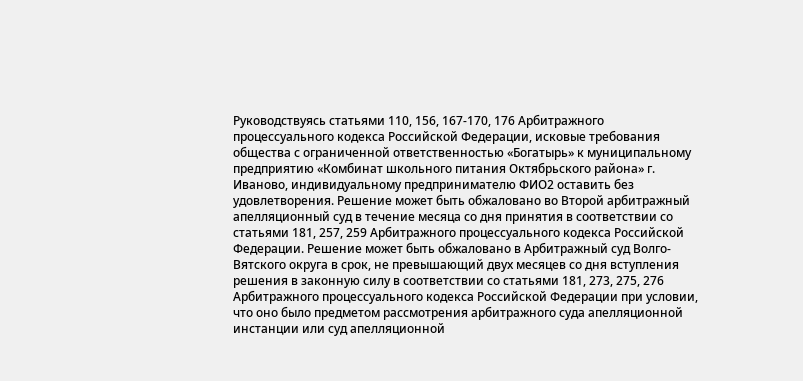Руководствуясь статьями 110, 156, 167-170, 176 Арбитражного процессуального кодекса Российской Федерации, исковые требования общества с ограниченной ответственностью «Богатырь» к муниципальному предприятию «Комбинат школьного питания Октябрьского района» г. Иваново, индивидуальному предпринимателю ФИО2 оставить без удовлетворения. Решение может быть обжаловано во Второй арбитражный апелляционный суд в течение месяца со дня принятия в соответствии со статьями 181, 257, 259 Арбитражного процессуального кодекса Российской Федерации. Решение может быть обжаловано в Арбитражный суд Волго-Вятского округа в срок, не превышающий двух месяцев со дня вступления решения в законную силу в соответствии со статьями 181, 273, 275, 276 Арбитражного процессуального кодекса Российской Федерации при условии, что оно было предметом рассмотрения арбитражного суда апелляционной инстанции или суд апелляционной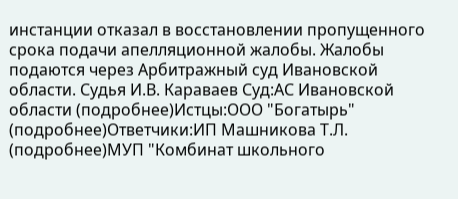инстанции отказал в восстановлении пропущенного срока подачи апелляционной жалобы. Жалобы подаются через Арбитражный суд Ивановской области. Судья И.В. Караваев Суд:АС Ивановской области (подробнее)Истцы:ООО "Богатырь" (подробнее)Ответчики:ИП Машникова Т.Л. (подробнее)МУП "Комбинат школьного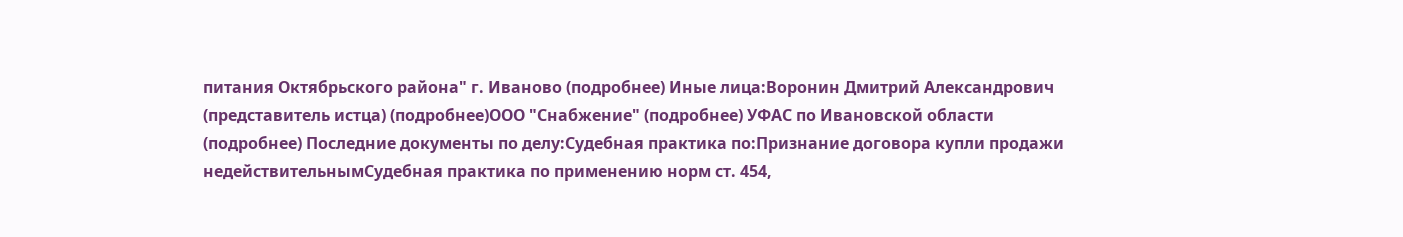питания Октябрьского района" г. Иваново (подробнее) Иные лица:Воронин Дмитрий Александрович (представитель истца) (подробнее)ООО "Снабжение" (подробнее) УФАС по Ивановской области (подробнее) Последние документы по делу:Судебная практика по:Признание договора купли продажи недействительнымСудебная практика по применению норм ст. 454,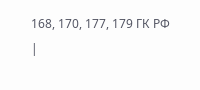168, 170, 177, 179 ГК РФ
|